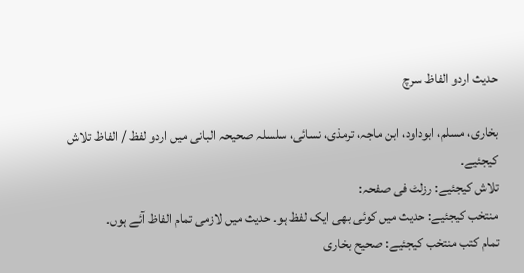حدیث اردو الفاظ سرچ

بخاری، مسلم، ابوداود، ابن ماجہ، ترمذی، نسائی، سلسلہ صحیحہ البانی میں اردو لفظ / الفاظ تلاش کیجئیے۔
تلاش کیجئیے: رزلٹ فی صفحہ:
منتخب کیجئیے: حدیث میں کوئی بھی ایک لفظ ہو۔ حدیث میں لازمی تمام الفاظ آئے ہوں۔
تمام کتب منتخب کیجئیے: صحیح بخاری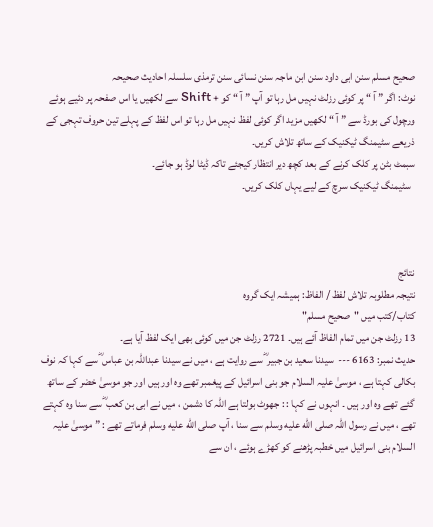صحیح مسلم سنن ابی داود سنن ابن ماجہ سنن نسائی سنن ترمذی سلسلہ احادیث صحیحہ
نوٹ: اگر ” آ “ پر کوئی رزلٹ نہیں مل رہا تو آپ ” آ “ کو + Shift سے لکھیں یا اس صفحہ پر دئیے ہوئے ورچول کی بورڈ سے ” آ “ لکھیں مزید اگر کوئی لفظ نہیں مل رہا تو اس لفظ کے پہلے تین حروف تہجی کے ذریعے سٹیمنگ ٹیکنیک کے ساتھ تلاش کریں۔
سبمٹ بٹن پر کلک کرنے کے بعد کچھ دیر انتظار کیجئے تاکہ ڈیٹا لوڈ ہو جائے۔
  سٹیمنگ ٹیکنیک سرچ کے لیے یہاں کلک کریں۔



نتائج
نتیجہ مطلوبہ تلاش لفظ / الفاظ: ہمیشہ ایک گروہ
کتاب/کتب میں "صحیح مسلم"
13 رزلٹ جن میں تمام الفاظ آئے ہیں۔ 2721 رزلٹ جن میں کوئی بھی ایک لفظ آیا ہے۔
حدیث نمبر: 6163 ---  سیدنا سعید بن جبیر ؓ سے روایت ہے ، میں نے سیدنا عبداللہ بن عباس ؓ سے کہا کہ نوف بکالی کہتا ہے ، موسیٰ علیہ السلام جو بنی اسرائیل کے پیغمبر تھے وہ اور ہیں اور جو موسیٰ خضر کے ساتھ گئے تھے وہ اور ہیں ۔ انہوں نے کہا : : جھوٹ بولتا ہے اللہ کا دشمن ، میں نے ابی بن کعب ؓ سے سنا وہ کہتے تھے ، میں نے رسول اللہ صلى الله عليه وسلم سے سنا ، آپ صلى الله عليه وسلم فرماتے تھے : ” موسیٰ علیہ السلام بنی اسرائیل میں خطبہ پڑھنے کو کھڑے ہوئے ، ان سے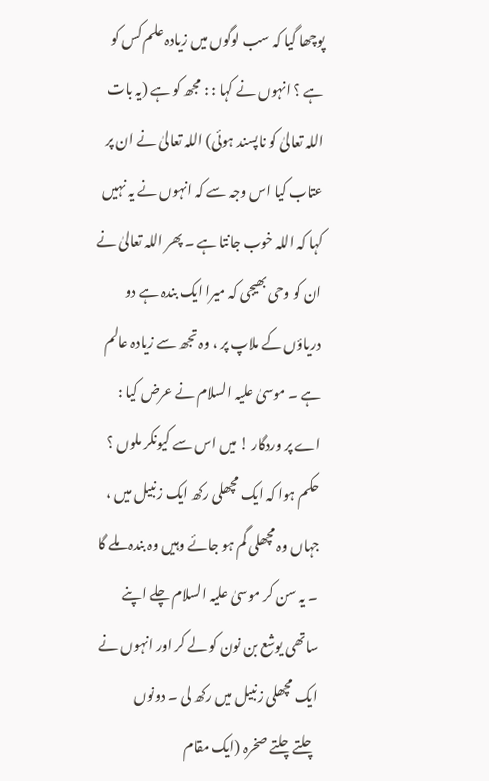پوچھا گیا کہ سب لوگوں میں زیادہ علم کس کو ہے ؟ انہوں نے کہا : : مجھ کو ہے (یہ بات اللہ تعالیٰ کو ناپسند ہوئی) اللہ تعالیٰ نے ان پر عتاب کیا اس وجہ سے کہ انہوں نے یہ نہیں کہا کہ اللہ خوب جانتا ہے ۔ پھر اللہ تعالیٰ نے ان کو وحی بھیجی کہ میرا ایک بندہ ہے دو دریاؤں کے ملاپ پر ، وہ تجھ سے زیادہ عالم ہے ۔ موسیٰ علیہ السلام نے عرض کیا : اے پر وردگار ! میں اس سے کیونکر ملوں ؟ حکم ہوا کہ ایک مچھلی رکھ ایک زنبیل میں ، جہاں وہ مچھلی گم ہو جائے وہیں وہ بندہ ملے گا ۔ یہ سن کر موسیٰ علیہ السلام چلے اپنے ساتھی یوشع بن نون کو لے کر اور انہوں نے ایک مچھلی زنبیل میں رکھ لی ۔ دونوں چلتےچلتے صخرہ (ایک مقام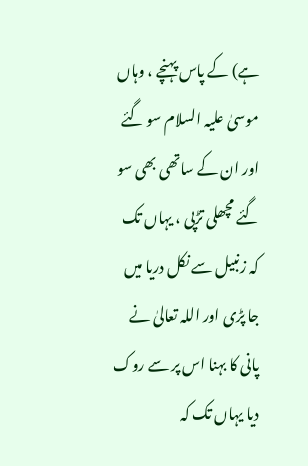ہے) کے پاس پہنچے ، وہاں موسیٰ علیہ السلام سو گئے اور ان کے ساتھی بھی سو گئے مچھلی تڑپی ، یہاں تک کہ زنبیل سے نکل دریا میں جا پڑی اور اللہ تعالیٰ نے پانی کا بہنا اس پر سے روک دیا یہاں تک کہ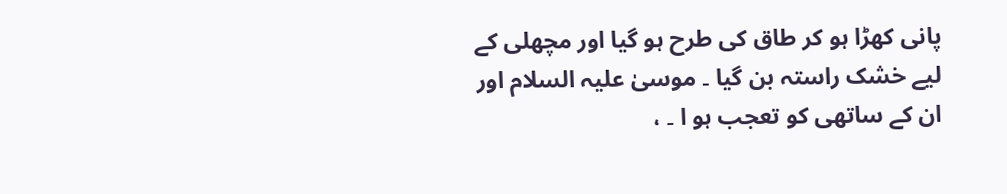پانی کھڑا ہو کر طاق کی طرح ہو گیا اور مچھلی کے لیے خشک راستہ بن گیا ۔ موسیٰ علیہ السلام اور ان کے ساتھی کو تعجب ہو ا ۔ ،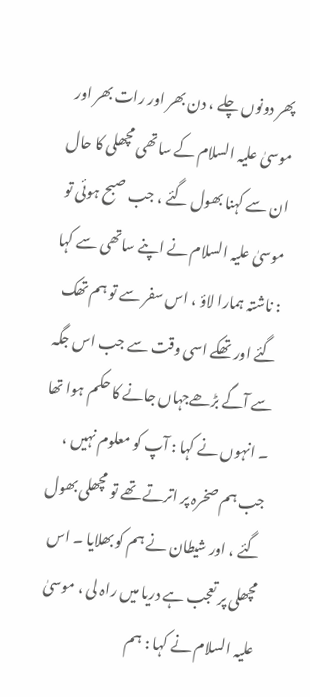پھر دونوں چلے ، دن بھر اور رات بھر اور موسیٰ علیہ السلام کے ساتھی مچھلی کا حال ان سے کہنا بھول گئے ، جب صبح ہوئی تو موسیٰ علیہ السلام نے اپنے ساتھی سے کہا : ناشتہ ہمارا لاؤ ، اس سفر سے تو ہم تھک گئے اور تھکے اسی وقت سے جب اس جگہ سے آگے بڑھےجہاں جانے کا حکم ہوا تھا ۔ انہوں نے کہا : آپ کو معلوم نہیں ، جب ہم صخرہ پر اترتے تھے تو مچھلی بھول گئے ، اور شیطان نے ہم کو بھلایا ۔ اس مچھلی پر تعجب ہے دریا میں راہ لی ، موسیٰ علیہ السلام نے کہا : ہم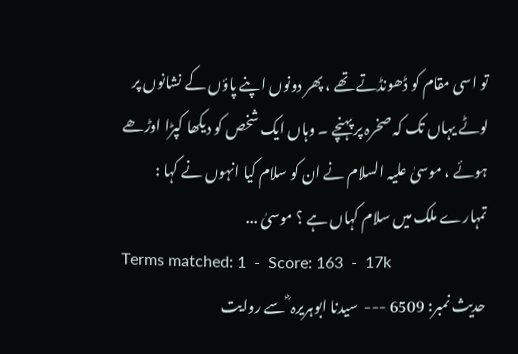تو اسی مقام کو ڈھونڈتے تھے ، پھر دونوں اپنے پاؤں کے نشانوں پر لوٹے یہاں تک کہ صخرہ پر پہنچے ۔ وہاں ایک شخص کو دیکھا کپڑا اوڑھے ہوئے ، موسیٰ علیہ السلام نے ان کو سلام کیا انہوں نے کہا : تمہارے ملک میں سلام کہاں ہے ؟ موسیٰ ...
Terms matched: 1  -  Score: 163  -  17k
حدیث نمبر: 6509 ---  سیدنا ابوہریرہ ؓ سے روایت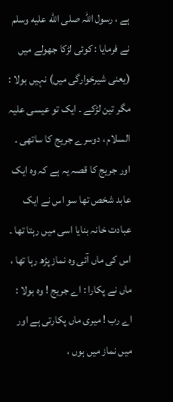ہے ، رسول اللہ صلى الله عليه وسلم نے فرمایا : کوئی لڑکا جھولے میں (یعنی شیرخوارگی میں) نہیں بولا : مگر تین لڑکے ۔ ایک تو عیسی علیہ السلام ، دوسرے جریج کا ساتھی ۔ اور جریج کا قصہ یہ ہے کہ وہ ایک عابد شخص تھا سو اس نے ایک عبادت خانہ بنایا اسی میں رہتا تھا ۔ اس کی ماں آئی وہ نماز پڑھ رہا تھا ، ماں نے پکارا : اے جریج ! وہ بولا : اے رب ! میری ماں پکارتی ہے اور میں نماز میں ہوں ،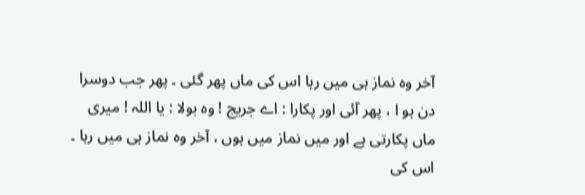آخر وہ نماز ہی میں رہا اس کی ماں پھر گئی ۔ پھر جب دوسرا دن ہو ا ، پھر آئی اور پکارا : اے جریج ! وہ بولا : یا اللہ ! میری ماں پکارتی ہے اور میں نماز میں ہوں ، آخر وہ نماز ہی میں رہا ۔ اس کی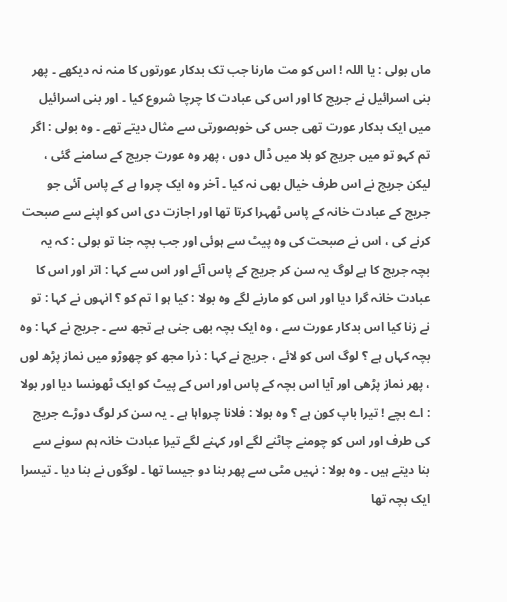ماں بولی : یا اللہ ! اس کو مت مارنا جب تک بدکار عورتوں کا منہ نہ دیکھے ۔ پھر بنی اسرائیل نے جریج کا اور اس کی عبادت کا چرچا شروع کیا ۔ اور بنی اسرائیل میں ایک بدکار عورت تھی جس کی خوبصورتی سے مثال دیتے تھے ۔ وہ بولی : اگر تم کہو تو میں جریج کو بلا میں ڈال دوں ، پھر وہ عورت جریج کے سامنے گئی ، لیکن جریج نے اس طرف خیال بھی نہ کیا ۔ آخر وہ ایک چروا ہے کے پاس آئی جو جریج کے عبادت خانہ کے پاس ٹھہرا کرتا تھا اور اجازت دی اس کو اپنے سے صبحت کرنے کی ، اس نے صبحت کی وہ پیٹ سے ہوئی اور جب بچہ جنا تو بولی : کہ یہ بچہ جریج کا ہے لوگ یہ سن کر جریج کے پاس آئے اور اس سے کہا : اتر اور اس کا عبادت خانہ گرا دیا اور اس کو مارنے لگے وہ بولا : کیا ہو ا تم کو ؟ انہوں نے کہا : تو نے زنا کیا اس بدکار عورت سے ، وہ ایک بچہ بھی جنی ہے تجھ سے ۔ جریج نے کہا : وہ بچہ کہاں ہے ؟ لوگ اس کو لائے ، جریج نے کہا : ذرا مجھ کو چھوڑو میں نماز پڑھ لوں ، پھر نماز پڑھی اور آیا اس بچہ کے پاس اور اس کے پیٹ کو ایک ٹھونسا دیا اور بولا : اے بچے ! تیرا باپ کون ہے ؟ وہ بولا : فلانا چرواہا ہے ۔ یہ سن کر لوگ دوڑے جریج کی طرف اور اس کو چومنے چاٹنے لگے اور کہنے لگے تیرا عبادت خانہ ہم سونے سے بنا دیتے ہیں ۔ وہ بولا : نہیں مٹی سے پھر بنا دو جیسا تھا ۔ لوگوں نے بنا دیا ۔ تیسرا ایک بچہ تھا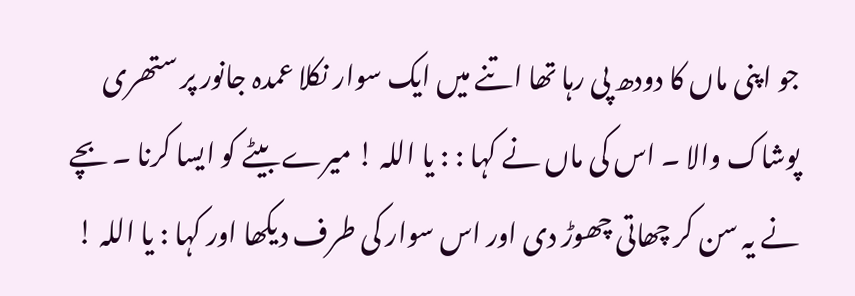جو اپنی ماں کا دودھ پی رہا تھا اتنے میں ایک سوار نکلا عمدہ جانور پر ستھری پوشاک والا ۔ اس کی ماں نے کہا : : یا اللہ ! میرے بیٹے کو ایسا کرنا ۔ بچے نے یہ سن کر چھاتی چھوڑ دی اور اس سوار کی طرف دیکھا اور کہا : یا اللہ !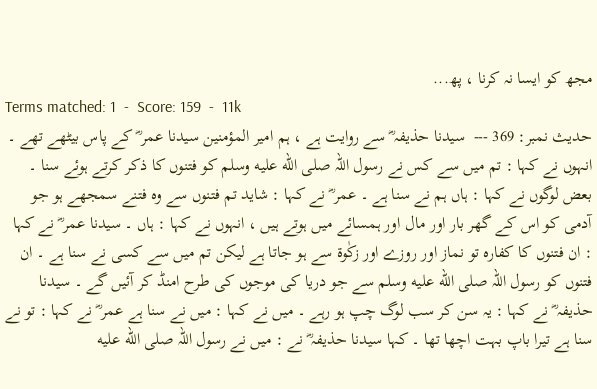مجھ کو ایسا نہ کرنا ، پھ...
Terms matched: 1  -  Score: 159  -  11k
حدیث نمبر: 369 ---  سیدنا حذیفہ ؓ سے روایت ہے ، ہم امیر المؤمنین سیدنا عمر ؓ کے پاس بیٹھے تھے ۔ انہوں نے کہا : تم میں سے کس نے رسول اللہ صلى الله عليه وسلم کو فتنوں کا ذکر کرتے ہوئے سنا ۔ بعض لوگوں نے کہا : ہاں ہم نے سنا ہے ۔ عمر ؓ نے کہا : شاید تم فتنوں سے وہ فتنے سمجھے ہو جو آدمی کو اس کے گھر بار اور مال اور ہمسائے میں ہوتے ہیں ، انہوں نے کہا : ہاں ۔ سیدنا عمر ؓ نے کہا : ان فتنوں کا کفارہ تو نماز اور روزے اور زکٰوۃ سے ہو جاتا ہے لیکن تم میں سے کسی نے سنا ہے ۔ ان فتنوں کو رسول اللہ صلى الله عليه وسلم سے جو دریا کی موجوں کی طرح امنڈ کر آئیں گے ۔ سیدنا حذیفہ ؓ نے کہا : یہ سن کر سب لوگ چپ ہو رہے ۔ میں نے کہا : میں نے سنا ہے عمر ؓ نے کہا : تو نے سنا ہے تیرا باپ بہت اچھا تھا ۔ کہا سیدنا حذیفہ ؓ نے : میں نے رسول اللہ صلى الله عليه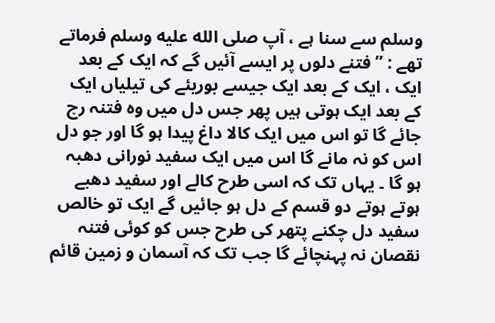وسلم سے سنا ہے ، آپ صلى الله عليه وسلم فرماتے تھے : ” فتنے دلوں پر ایسے آئیں گے کہ ایک کے بعد ایک ، ایک کے بعد ایک جیسے بوریئے کی تیلیاں ایک کے بعد ایک ہوتی ہیں پھر جس دل میں وہ فتنہ رچ جائے گا تو اس میں ایک کالا داغ پیدا ہو گا اور جو دل اس کو نہ مانے گا اس میں ایک سفید نورانی دھبہ ہو گا ۔ یہاں تک کہ اسی طرح کالے اور سفید دھبے ہوتے ہوتے دو قسم کے دل ہو جائیں گے ایک تو خالص سفید دل چکنے پتھر کی طرح جس کو کوئی فتنہ نقصان نہ پہنچائے گا جب تک کہ آسمان و زمین قائم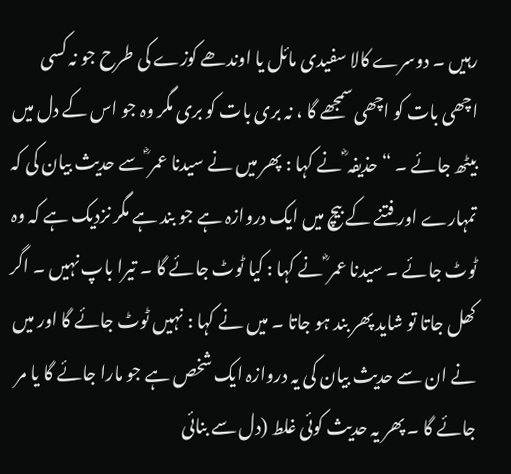رہیں ۔ دوسرے کالا سفیدی مائل یا اوندھے کوزے کی طرح جو نہ کسی اچھی بات کو اچھی سمجھے گا ، نہ بری بات کو بری مگر وہ جو اس کے دل میں بیٹھ جائے ۔ “ حذیفہ ؓ نے کہا : پھر میں نے سیدنا عمر ؓ سے حدیث بیان کی کہ تمہارے اور فتنے کے بیچ میں ایک دروازہ ہے جو بند ہے مگر نزدیک ہے کہ وہ ٹوٹ جائے ۔ سیدنا عمر ؓ نے کہا : کیا ٹوٹ جائے گا ۔ تیرا باپ نہیں ۔ اگر کھل جاتا تو شاید پھر بند ہو جاتا ۔ میں نے کہا : نہیں ٹوٹ جائے گا اور میں نے ان سے حدیث بیان کی یہ دروازہ ایک شخص ہے جو مارا جائے گا یا مر جائے گا ۔ پھر یہ حدیث کوئی غلط (دل سے بنائی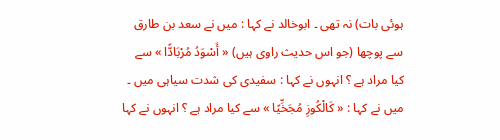ہوئی بات) نہ تھی ۔ ابوخالد نے کہا : میں نے سعد بن طارق سے پوچھا (جو اس حدیث راوی ہیں) « أَسْوَدُ مُرْبَادًّا » سے کیا مراد ہے ؟ انہوں نے کہا : سفیدی کی شدت سیاہی میں ۔ میں نے کہا : « كَالْكُوزِ مُجَخِّيًا » سے کیا مراد ہے ؟ انہوں نے کہا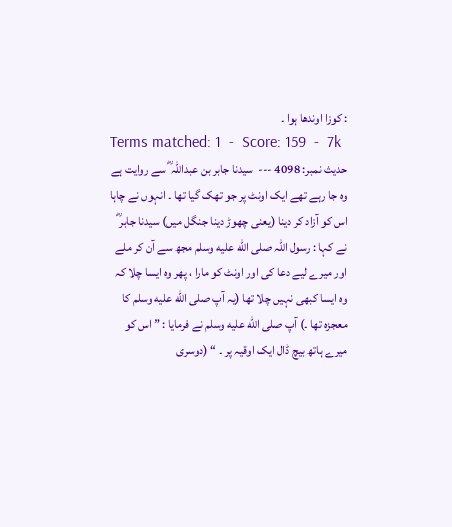: کوزا اوندھا ہوا ۔
Terms matched: 1  -  Score: 159  -  7k
حدیث نمبر: 4098 ---  سیدنا جابر بن عبداللہ ؓ سے روایت ہے وہ جا رہے تھے ایک اونٹ پر جو تھک گیا تھا ۔ انہوں نے چاہا اس کو آزاد کر دینا (یعنی چھوڑ دینا جنگل میں) سیدنا جابر ؓ نے کہا : رسول اللہ صلى الله عليه وسلم مجھ سے آن کر ملے اور میرے لیے دعا کی اور اونٹ کو مارا ، پھر وہ ایسا چلا کہ وہ ایسا کبھی نہیں چلا تھا (یہ آپ صلى الله عليه وسلم کا معجزہ تھا ۔) آپ صلى الله عليه وسلم نے فرمایا : ” اس کو میرے ہاتھ بیچ ڈال ایک اوقیہ پر ۔ “ (دوسری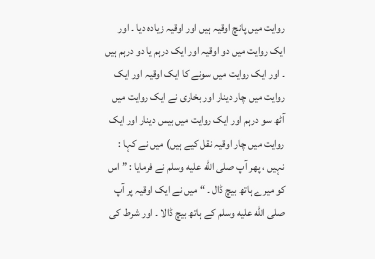روایت میں پانچ اوقیہ ہیں اور اوقیہ زیادہ دیا ۔ اور ایک روایت میں دو اوقیہ اور ایک درہم یا دو درہم ہیں ۔ اور ایک روایت میں سونے کا ایک اوقیہ اور ایک روایت میں چار دینار اور بخاری نے ایک روایت میں آٹھ سو درہم اور ایک روایت میں بیس دینار اور ایک روایت میں چار اوقیہ نقل کیے ہیں) میں نے کہا : نہیں ، پھر آپ صلى الله عليه وسلم نے فرمایا : ” اس کو میرے ہاتھ بیچ ڈال ۔ “ میں نے ایک اوقیہ پر آپ صلى الله عليه وسلم کے ہاتھ بیچ ڈالا ۔ اور شرط کی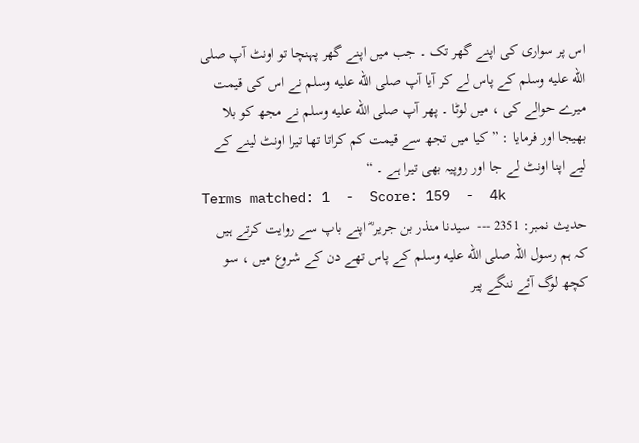اس پر سواری کی اپنے گھر تک ۔ جب میں اپنے گھر پہنچا تو اونٹ آپ صلى الله عليه وسلم کے پاس لے کر آیا آپ صلى الله عليه وسلم نے اس کی قیمت میرے حوالے کی ، میں لوٹا ۔ پھر آپ صلى الله عليه وسلم نے مجھ کو بلا بھیجا اور فرمایا : ” کیا میں تجھ سے قیمت کم کراتا تھا تیرا اونٹ لینے کے لیے اپنا اونٹ لے جا اور روپیہ بھی تیرا ہے ۔ “
Terms matched: 1  -  Score: 159  -  4k
حدیث نمبر: 2351 ---  سیدنا منذر بن جریر ؓ اپنے باپ سے روایت کرتے ہیں کہ ہم رسول اللہ صلى الله عليه وسلم کے پاس تھے دن کے شروع میں ، سو کچھ لوگ آئے ننگے پیر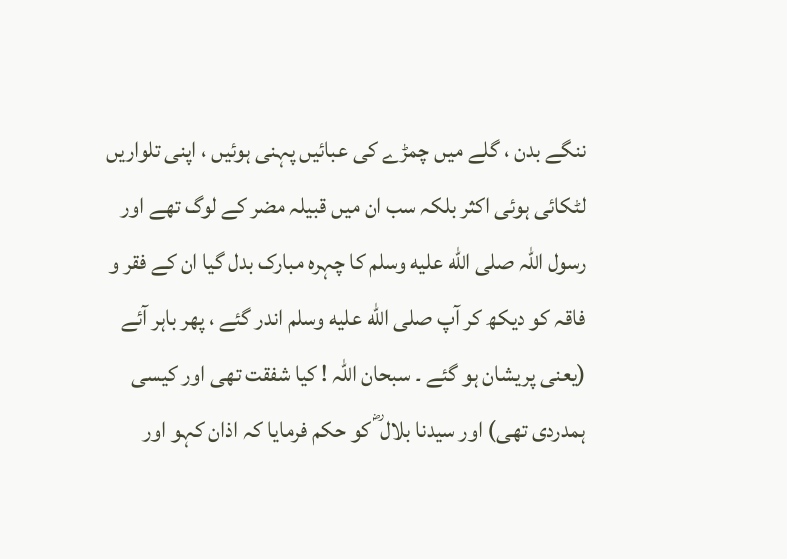ننگے بدن ، گلے میں چمڑے کی عبائیں پہنی ہوئیں ، اپنی تلواریں لٹکائی ہوئی اکثر بلکہ سب ان میں قبیلہ مضر کے لوگ تھے اور رسول اللہ صلى الله عليه وسلم کا چہرہ مبارک بدل گیا ان کے فقر و فاقہ کو دیکھ کر آپ صلى الله عليه وسلم اندر گئے ، پھر باہر آئے (یعنی پریشان ہو گئے ۔ سبحان اللہ ! کیا شفقت تھی اور کیسی ہمدردی تھی) اور سیدنا بلال ؓ کو حکم فرمایا کہ اذان کہو اور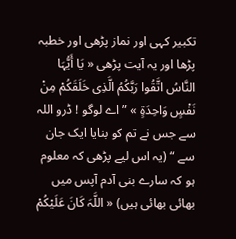تکبیر کہی اور نماز پڑھی اور خطبہ پڑھا اور یہ آیت پڑھی « يَا أَيُّہَا النَّاسُ اتَّقُوا رَبَّكُمُ الَّذِى خَلَقَكُمْ مِنْ نَفْسٍ وَاحِدَۃٍ » ” اے لوگو ! ڈرو اللہ سے جس نے تم کو بنایا ایک جان سے “ (یہ اس لیے پڑھی کہ معلوم ہو کہ سارے بنی آدم آپس میں بھائی بھائی ہیں) « اللَّہَ كَانَ عَلَيْكُمْ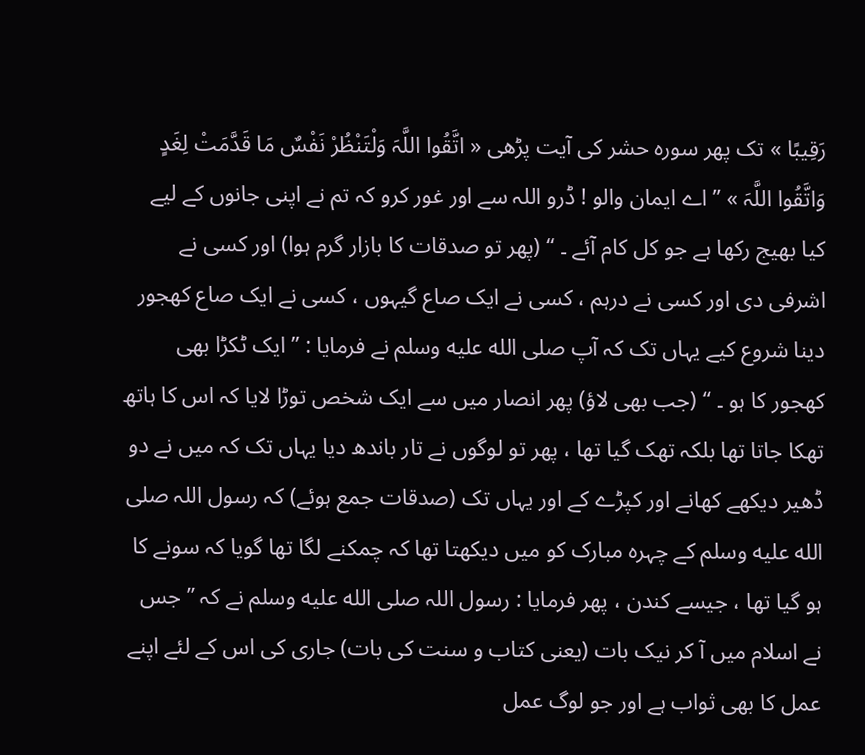رَقِيبًا » تک پھر سورہ حشر کی آیت پڑھی « اتَّقُوا اللَّہَ وَلْتَنْظُرْ نَفْسٌ مَا قَدَّمَتْ لِغَدٍ وَاتَّقُوا اللَّہَ » ” اے ایمان والو ! ڈرو اللہ سے اور غور کرو کہ تم نے اپنی جانوں کے لیے کیا بھیج رکھا ہے جو کل کام آئے ۔ “ (پھر تو صدقات کا بازار گرم ہوا) اور کسی نے اشرفی دی اور کسی نے درہم ، کسی نے ایک صاع گیہوں ، کسی نے ایک صاع کھجور دینا شروع کیے یہاں تک کہ آپ صلى الله عليه وسلم نے فرمایا : ” ایک ٹکڑا بھی کھجور کا ہو ۔ “ (جب بھی لاؤ) پھر انصار میں سے ایک شخص توڑا لایا کہ اس کا ہاتھ تھکا جاتا تھا بلکہ تھک گیا تھا ، پھر تو لوگوں نے تار باندھ دیا یہاں تک کہ میں نے دو ڈھیر دیکھے کھانے اور کپڑے کے اور یہاں تک (صدقات جمع ہوئے) کہ رسول اللہ صلى الله عليه وسلم کے چہرہ مبارک کو میں دیکھتا تھا کہ چمکنے لگا تھا گویا کہ سونے کا ہو گیا تھا ، جیسے کندن ، پھر فرمایا : رسول اللہ صلى الله عليه وسلم نے کہ ” جس نے اسلام میں آ کر نیک بات (یعنی کتاب و سنت کی بات) جاری کی اس کے لئے اپنے عمل کا بھی ثواب ہے اور جو لوگ عمل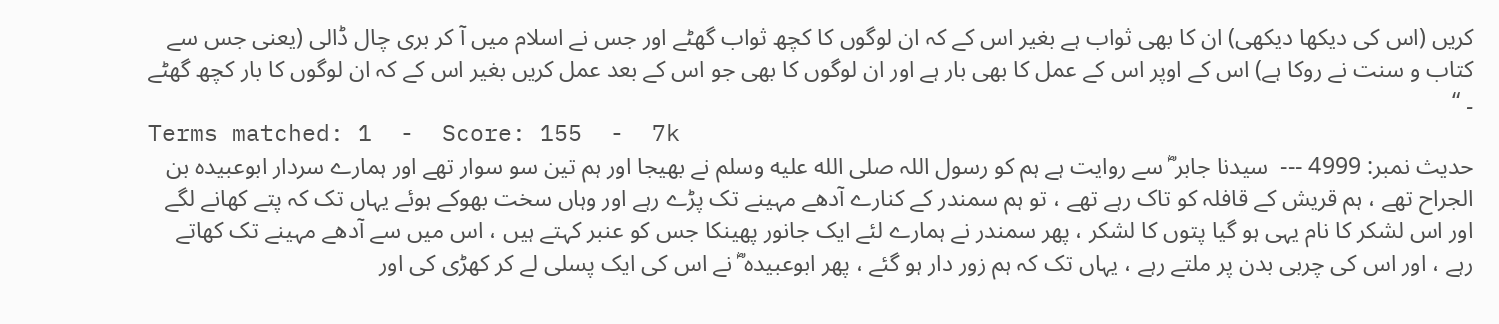کریں (اس کی دیکھا دیکھی) ان کا بھی ثواب ہے بغیر اس کے کہ ان لوگوں کا کچھ ثواب گھٹے اور جس نے اسلام میں آ کر بری چال ڈالی (یعنی جس سے کتاب و سنت نے روکا ہے) اس کے اوپر اس کے عمل کا بھی بار ہے اور ان لوگوں کا بھی جو اس کے بعد عمل کریں بغیر اس کے کہ ان لوگوں کا بار کچھ گھٹے ۔ “
Terms matched: 1  -  Score: 155  -  7k
حدیث نمبر: 4999 ---  سیدنا جابر ؓ سے روایت ہے ہم کو رسول اللہ صلى الله عليه وسلم نے بھیجا اور ہم تین سو سوار تھے اور ہمارے سردار ابوعبیدہ بن الجراح تھے ، ہم قریش کے قافلہ کو تاک رہے تھے ، تو ہم سمندر کے کنارے آدھے مہینے تک پڑے رہے اور وہاں سخت بھوکے ہوئے یہاں تک کہ پتے کھانے لگے اور اس لشکر کا نام یہی ہو گیا پتوں کا لشکر ، پھر سمندر نے ہمارے لئے ایک جانور پھینکا جس کو عنبر کہتے ہیں ، اس میں سے آدھے مہینے تک کھاتے رہے ، اور اس کی چربی بدن پر ملتے رہے ، یہاں تک کہ ہم زور دار ہو گئے ، پھر ابوعبیدہ ؓ نے اس کی ایک پسلی لے کر کھڑی کی اور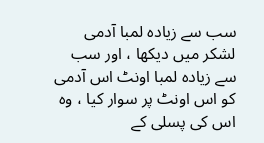سب سے زیادہ لمبا آدمی لشکر میں دیکھا ، اور سب سے زیادہ لمبا اونٹ اس آدمی کو اس اونٹ پر سوار کیا ، وہ اس کی پسلی کے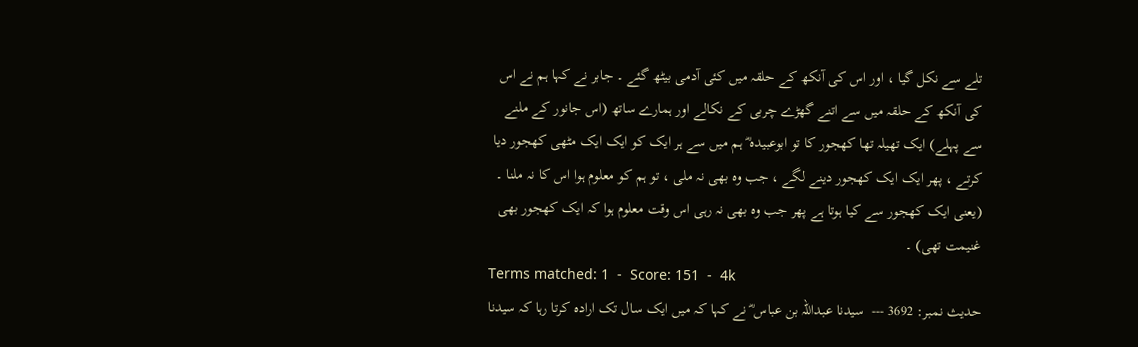تلے سے نکل گیا ، اور اس کی آنکھ کے حلقہ میں کئی آدمی بیٹھ گئے ۔ جابر نے کہا ہم نے اس کی آنکھ کے حلقہ میں سے اتنے گھڑے چربی کے نکالے اور ہمارے ساتھ (اس جانور کے ملنے سے پہلے) ایک تھیلہ تھا کھجور کا تو ابوعبیدہ ؓ ہم میں سے ہر ایک کو ایک ایک مٹھی کھجور دیا کرتے ، پھر ایک ایک کھجور دینے لگے ، جب وہ بھی نہ ملی ، تو ہم کو معلوم ہوا اس کا نہ ملنا ۔ (یعنی ایک کھجور سے کیا ہوتا ہے پھر جب وہ بھی نہ رہی اس وقت معلوم ہوا کہ ایک کھجور بھی غنیمت تھی) ۔
Terms matched: 1  -  Score: 151  -  4k
حدیث نمبر: 3692 ---  سیدنا عبداللہ بن عباس ؓ نے کہا کہ میں ایک سال تک ارادہ کرتا رہا کہ سیدنا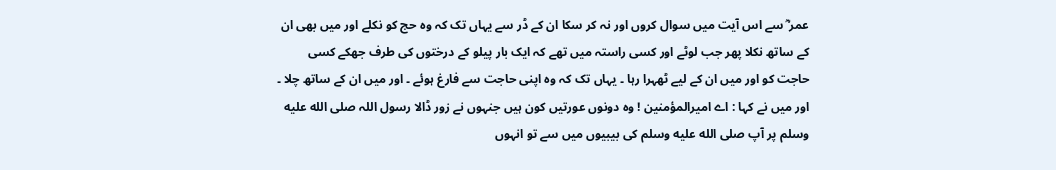عمر ؓ سے اس آیت میں سوال کروں اور نہ کر سکا ان کے ڈر سے یہاں تک کہ وہ حج کو نکلے اور میں بھی ان کے ساتھ نکلا پھر جب لوٹے اور کسی راستہ میں تھے کہ ایک بار پیلو کے درختوں کی طرف جھکے کسی حاجت کو اور میں ان کے لیے ٹھہرا رہا ۔ یہاں تک کہ وہ اپنی حاجت سے فارغ ہوئے ۔ اور میں ان کے ساتھ چلا ۔ اور میں نے کہا : اے امیرالمؤمنین ! وہ دونوں عورتیں کون ہیں جنہوں نے زور ڈالا رسول اللہ صلى الله عليه وسلم پر آپ صلى الله عليه وسلم کی بیبیوں میں سے تو انہوں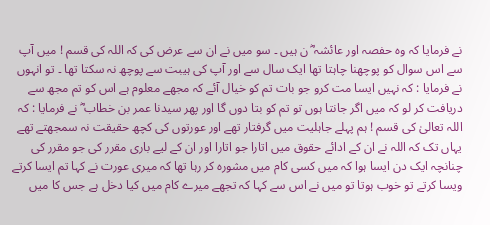نے فرمایا کہ وہ حفصہ اور عائشہ ؓ ن ہیں ۔ سو میں نے ان سے عرض کی کہ اللہ کی قسم ! میں آپ سے اس سوال کو پوچھنا چاہتا تھا ایک سال سے اور آپ کی ہیبت سے پوچھ نہ سکتا تھا ۔ تو انہوں نے فرمایا : کہ نہیں ایسا مت کرو جو بات تم کو خیال آئے کہ مجھے معلوم ہے اس کو تم مجھ سے دریافت کر لو کہ میں اگر جانتا ہوں تو تم کو بتا دوں گا اور پھر سیدنا عمر بن خطاب ؓ نے فرمایا : کہ اللہ تعالیٰ کی قسم ! ہم پہلے جاہلیت میں گرفتار تھے اور عورتوں کی کچھ حقیقت نہ سمجھتے تھے یہاں تک کہ اللہ نے ان کے ادائے حقوق میں اتارا جو اتارا اور ان کے لیے باری مقرر کی جو مقرر کی چنانچہ ایک دن ایسا ہوا کہ میں کسی کام میں مشورہ کر رہا تھا کہ میری عورت نے کہا تم ایسا کرتے ویسا کرتے تو خوب ہوتا تو میں نے اس سے کہا کہ تجھے میرے کام میں کیا دخل ہے جس کا میں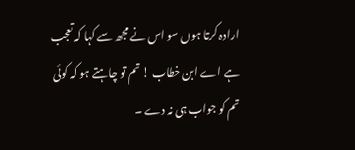ارادہ کرتا ہوں سو اس نے مجھ سے کہا کہ تعجب ہے اے ابن خطاب ! تم تو چاہتے ہو کہ کوئی تم کو جواب ہی نہ دے ۔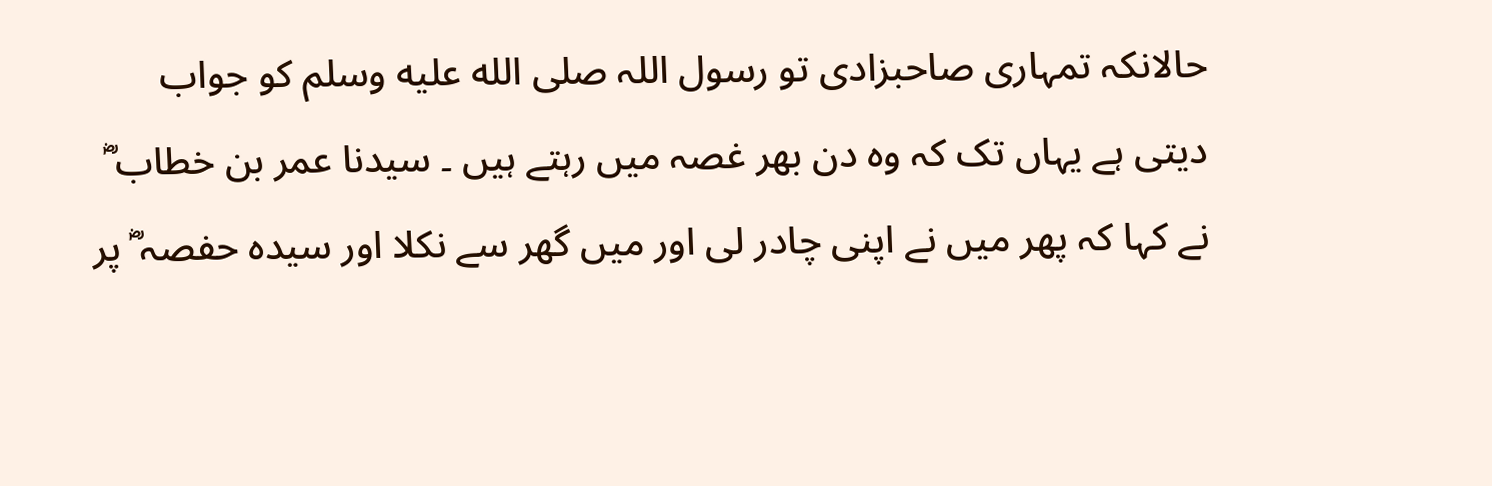حالانکہ تمہاری صاحبزادی تو رسول اللہ صلى الله عليه وسلم کو جواب دیتی ہے یہاں تک کہ وہ دن بھر غصہ میں رہتے ہیں ۔ سیدنا عمر بن خطاب ؓ نے کہا کہ پھر میں نے اپنی چادر لی اور میں گھر سے نکلا اور سیدہ حفصہ ؓ پر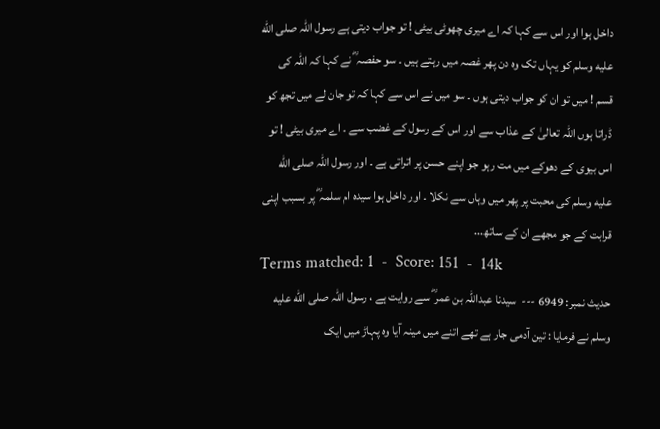داخل ہوا اور اس سے کہا کہ اے میری چھوٹی بیٹی ! تو جواب دیتی ہے رسول اللہ صلى الله عليه وسلم کو یہاں تک وہ دن پھر غصہ میں رہتے ہیں ۔ سو حفصہ ؓ نے کہا کہ اللہ کی قسم ! میں تو ان کو جواب دیتی ہوں ۔ سو میں نے اس سے کہا کہ تو جان لے میں تجھ کو ڈراتا ہوں اللہ تعالیٰ کے عذاب سے اور اس کے رسول کے غضب سے ۔ اے میری بیٹی ! تو اس بیوی کے دھوکے میں مت رہو جو اپنے حسن پر اتراتی ہے ۔ اور رسول اللہ صلى الله عليه وسلم کی محبت پر پھر میں وہاں سے نکلا ۔ اور داخل ہوا سیدہ ام سلمہ ؓ پر بسبب اپنی قرابت کے جو مجھے ان کے ساتھ...
Terms matched: 1  -  Score: 151  -  14k
حدیث نمبر: 6949 ---  سیدنا عبداللہ بن عمر ؓ سے روایت ہے ، رسول اللہ صلى الله عليه وسلم نے فرمایا : تین آدمی جار ہے تھے اتنے میں مینہ آیا وہ پہاڑ میں ایک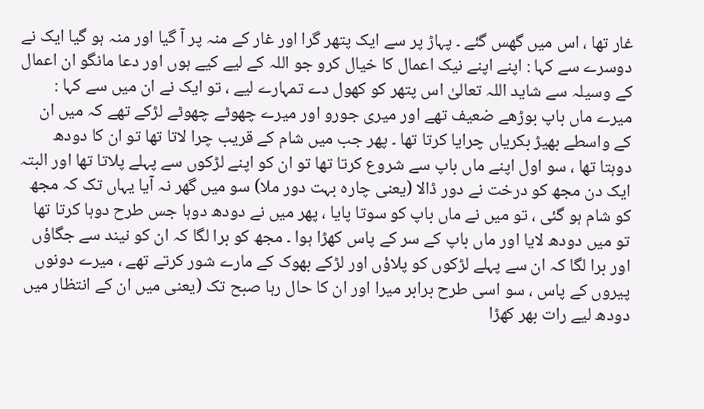غار تھا ، اس میں گھس گئے ۔ پہاڑ پر سے ایک پتھر گرا اور غار کے منہ پر آ گیا اور منہ ہو گیا ایک نے دوسرے سے کہا : اپنے اپنے نیک اعمال کا خیال کرو جو اللہ کے لیے کیے ہوں اور دعا مانگو ان اعمال کے وسیلہ سے شاید اللہ تعالیٰ اس پتھر کو کھول دے تمہارے لیے ، تو ایک نے ان میں سے کہا : میرے ماں باپ بوڑھے ضعیف تھے اور میری جورو اور میرے چھوٹے چھوٹے لڑکے تھے کہ میں ان کے واسطے بھیڑ بکریاں چرایا کرتا تھا ۔ پھر جب میں شام کے قریب چرا لاتا تھا تو ان کا دودھ دوہتا تھا ، سو اول اپنے ماں باپ سے شروع کرتا تھا تو ان کو اپنے لڑکوں سے پہلے پلاتا تھا اور البتہ ایک دن مجھ کو درخت نے دور ڈالا (یعنی چارہ بہت دور ملا) سو میں گھر نہ آیا یہاں تک کہ مجھ کو شام ہو گئی ، تو میں نے ماں باپ کو سوتا پایا ، پھر میں نے دودھ دوہا جس طرح دوہا کرتا تھا تو میں دودھ لایا اور ماں باپ کے سر کے پاس کھڑا ہوا ۔ مجھ کو برا لگا کہ ان کو نیند سے جگاؤں اور برا لگا کہ ان سے پہلے لڑکوں کو پلاؤں اور لڑکے بھوک کے مارے شور کرتے تھے ، میرے دونوں پیروں کے پاس ، سو اسی طرح برابر میرا اور ان کا حال رہا صبح تک (یعنی میں ان کے انتظار میں دودھ لیے رات بھر کھڑا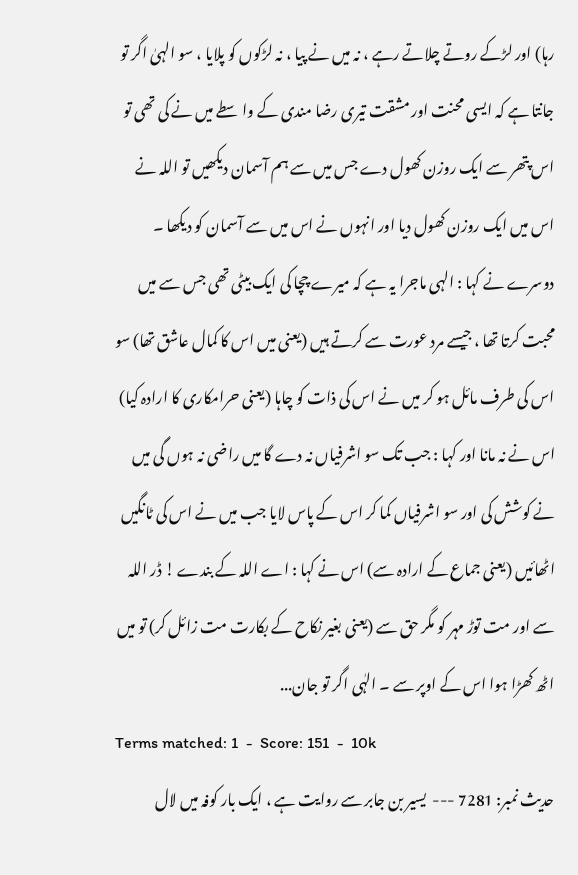رہا) اور لڑکے روتے چلاتے رہے ، نہ میں نے پیا ، نہ لڑکوں کو پلایا ، سو الہیٰ اگر تو جانتا ہے کہ ایسی محنت اور مشقت تیری رضا مندی کے واسطے میں نے کی تھی تو اس پتھر سے ایک روزن کھول دے جس میں سے ہم آسمان دیکھیں تو اللہ نے اس میں ایک روزن کھول دیا اور انہوں نے اس میں سے آسمان کو دیکھا ۔ دوسرے نے کہا : الہی ماجرا یہ ہے کہ میرے چچا کی ایک بیٹی تھی جس سے میں محبت کرتا تھا ، جیسے مرد عورت سے کرتے ہیں (یعنی میں اس کا کمال عاشق تھا) سو اس کی طرف مائل ہو کر میں نے اس کی ذات کو چاہا (یعنی حرامکاری کا ارادہ کیا) اس نے نہ مانا اور کہا : جب تک سو اشرفیاں نہ دے گا میں راضی نہ ہوں گی میں نے کوشش کی اور سو اشرفیاں کما کر اس کے پاس لایا جب میں نے اس کی ٹانگیں اٹھائیں (یعنی جماع کے ارادہ سے) اس نے کہا : اے اللہ کے بندے ! ڈر اللہ سے اور مت توڑ مہر کو مگر حق سے (یعنی بغیر نکاح کے بکارت مت زائل کر) تو میں اٹھ کھڑا ہوا اس کے اوپر سے ۔ الہٰی اگر تو جان...
Terms matched: 1  -  Score: 151  -  10k
حدیث نمبر: 7281 ---  یسیر بن جابر سے روایت ہے ، ایک بار کوفہ میں لال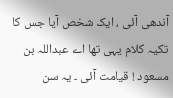آندھی آئی ، ایک شخص آیا جس کا تکیہ کلام یہی تھا اے عبداللہ بن مسعود ! قیامت آئی ۔ یہ سن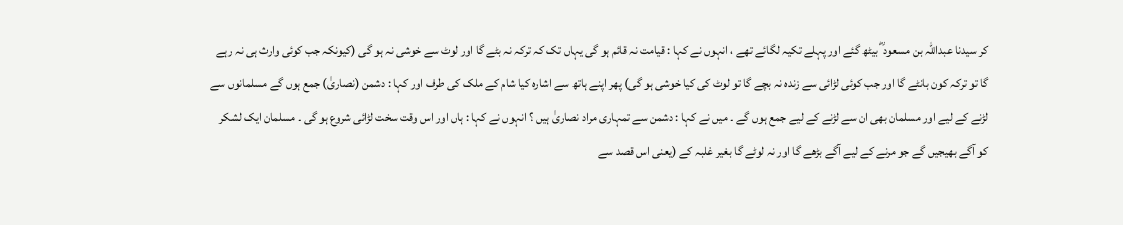کر سیدنا عبداللہ بن مسعود ؓ بیٹھ گئے اور پہلے تکیہ لگائے تھے ، انہوں نے کہا : قیامت نہ قائم ہو گی یہاں تک کہ ترکہ نہ بٹے گا اور لوٹ سے خوشی نہ ہو گی (کیونکہ جب کوئی وارث ہی نہ رہے گا تو ترکہ کون بانٹے گا اور جب کوئی لڑائی سے زندہ نہ بچے گا تو لوٹ کی کیا خوشی ہو گی) پھر اپنے ہاتھ سے اشارہ کیا شام کے ملک کی طرف اور کہا : دشمن (نصاریٰ) جمع ہوں گے مسلمانوں سے لڑنے کے لیے اور مسلمان بھی ان سے لڑنے کے لیے جمع ہوں گے ۔ میں نے کہا : دشمن سے تمہاری مراد نصاریٰ ہیں ؟ انہوں نے کہا : ہاں اور اس وقت سخت لڑائی شروع ہو گی ۔ مسلمان ایک لشکر کو آگے بھیجیں گے جو مرنے کے لیے آگے بڑھے گا اور نہ لوٹے گا بغیر غلبہ کے (یعنی اس قصد سے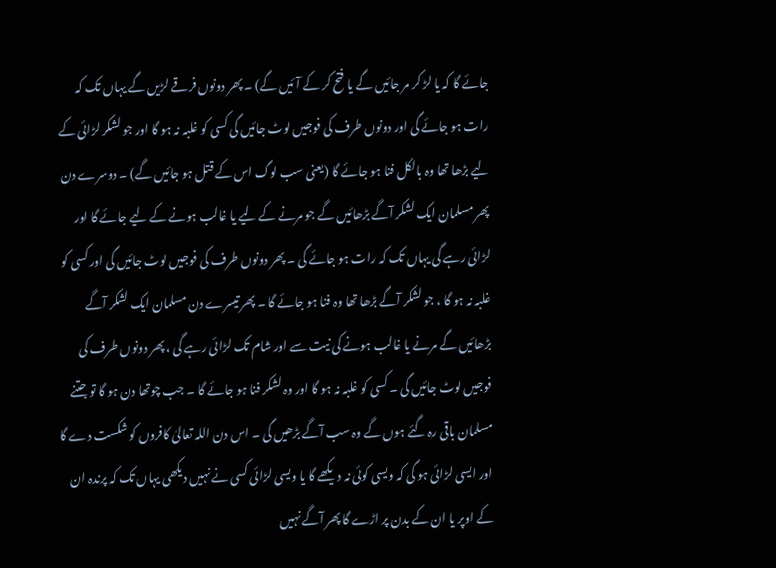جائے گا کہ یا لڑ کر مر جائیں گے یا فتح کر کے آئیں گے) ۔ پھر دونوں فرقے لڑیں گے یہاں تک کہ رات ہو جائے گی اور دونوں طرف کی فوجیں لوٹ جائیں گی کسی کو غلبہ نہ ہو گا اور جو لشکر لڑائی کے لیے بڑھا تھا وہ بالکل فنا ہو جائے گا (یعنی سب لوگ اس کے قتل ہو جائیں گے) ۔ دوسرے دن پھر مسلمان ایک لشکر آگے بڑھائیں گے جو مرنے کے لیے یا غالب ہونے کے لیے جائے گا اور لڑائی رہے گی یہاں تک کہ رات ہو جائے گی ۔ پھر دونوں طرف کی فوجیں لوٹ جائیں گی اور کسی کو غلبہ نہ ہو گا ، جو لشکر آگے بڑھا تھا وہ فنا ہو جائے گا ۔ پھر تیسرے دن مسلمان ایک لشکر آگے بڑھائیں گے مرنے یا غالب ہونے کی نیت سے اور شام تک لڑائی رہے گی ، پھر دونوں طرف کی فوجیں لوٹ جائیں گی ۔ کسی کو غلبہ نہ ہو گا اور وہ لشکر فنا ہو جائے گا ۔ جب چوتھا دن ہو گا تو جتنے مسلمان باقی رہ گئے ہوں گے وہ سب آگے بڑھیں گی ۔ اس دن اللہ تعالیٰ کافروں کو شکست دے گا اور ایسی لڑائی ہو گی کہ ویسی کوئی نہ دیکھے گا یا ویسی لڑائی کسی نے نہیں دیکھی یہاں تک کہ پرندہ ان کے اوپر یا ان کے بدن پر اڑے گا پھر آگے نہیں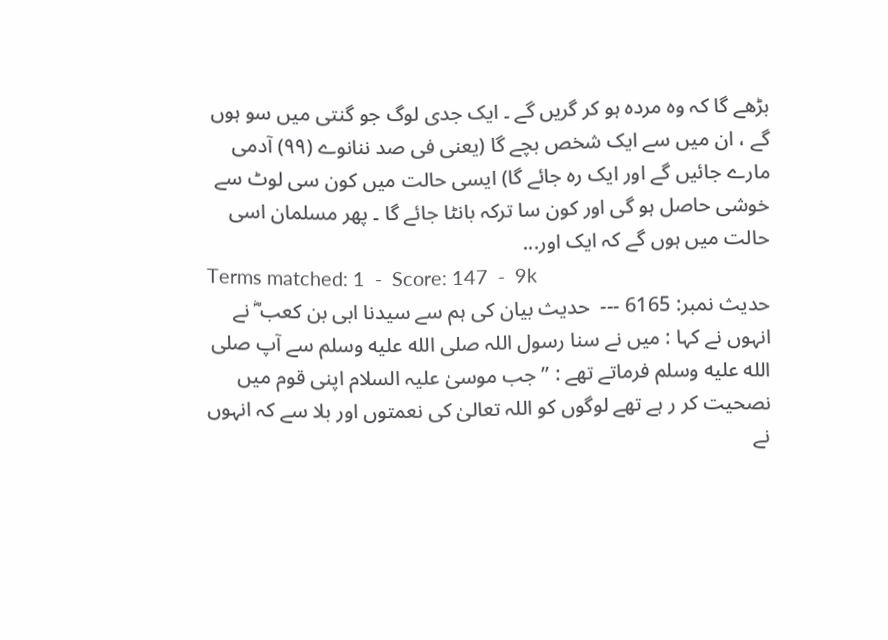بڑھے گا کہ وہ مردہ ہو کر گریں گے ۔ ایک جدی لوگ جو گنتی میں سو ہوں گے ، ان میں سے ایک شخص بچے گا (یعنی فی صد ننانوے (۹۹) آدمی مارے جائیں گے اور ایک رہ جائے گا) ایسی حالت میں کون سی لوٹ سے خوشی حاصل ہو گی اور کون سا ترکہ بانٹا جائے گا ۔ پھر مسلمان اسی حالت میں ہوں گے کہ ایک اور...
Terms matched: 1  -  Score: 147  -  9k
حدیث نمبر: 6165 ---  حدیث بیان کی ہم سے سیدنا ابی بن کعب ؓ نے انہوں نے کہا : میں نے سنا رسول اللہ صلى الله عليه وسلم سے آپ صلى الله عليه وسلم فرماتے تھے : ” جب موسیٰ علیہ السلام اپنی قوم میں نصحیت کر ر ہے تھے لوگوں کو اللہ تعالیٰ کی نعمتوں اور بلا سے کہ انہوں نے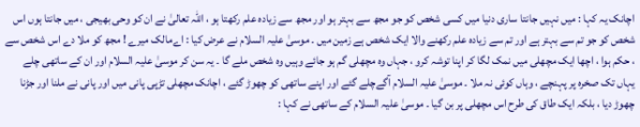اچانک یہ کہا : میں نہیں جانتا ساری دنیا میں کسی شخص کو جو مجھ سے بہتر ہو اور مجھ سے زیادہ علم رکھتا ہو ، اللہ تعالیٰ نے ان کو وحی بھیجی ، میں جانتا ہوں اس شخص کو جو تم سے بہتر ہے اور تم سے زیادہ علم رکھنے والا ایک شخص ہے زمین میں ۔ موسیٰ علیہ السلام نے عرض کیا : اےمالک میرے ! مجھ کو ملا دے اس شخص سے ، حکم ہوا ، اچھا ایک مچھلی میں نمک لگا کر اپنا توشہ کرو ، جہاں وہ مچھلی گم ہو جائے وہیں وہ شخص ملے گا ۔ یہ سن کر موسیٰ علیہ السلام اور ان کے ساتھی چلے یہاں تک صخرہ پر پہنچے ، وہاں کوئی نہ ملا ۔ موسیٰ علیہ السلام آگےچلے گئے اور اپنے ساتھی کو چھوڑ گئے ، اچانک مچھلی تڑپی پانی میں اور پانی نے ملنا اور جڑنا چھوڑ دیا ، بلکہ ایک طاق کی طرح اس مچھلی پر بن گیا ۔ موسیٰ علیہ السلام کے ساتھی نے کہا :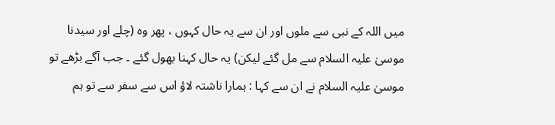میں اللہ کے نبی سے ملوں اور ان سے یہ حال کہوں ، پھر وہ (چلے اور سیدنا موسیٰ علیہ السلام سے مل گئے لیکن) یہ حال کہنا بھول گئے ۔ جب آگے بڑھے تو موسیٰ علیہ السلام نے ان سے کہا : ہمارا ناشتہ لاؤ اس سے سفر سے تو ہم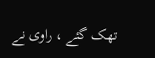تھک گئے ، راوی نے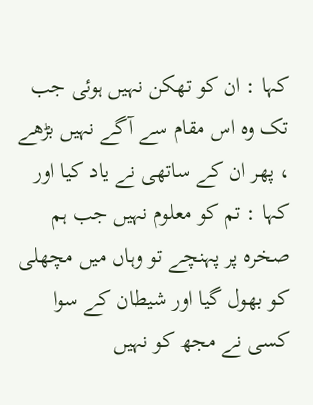کہا : ان کو تھکن نہیں ہوئی جب تک وہ اس مقام سے آگے نہیں بڑھے ، پھر ان کے ساتھی نے یاد کیا اور کہا : تم کو معلوم نہیں جب ہم صخرہ پر پہنچے تو وہاں میں مچھلی کو بھول گیا اور شیطان کے سوا کسی نے مجھ کو نہیں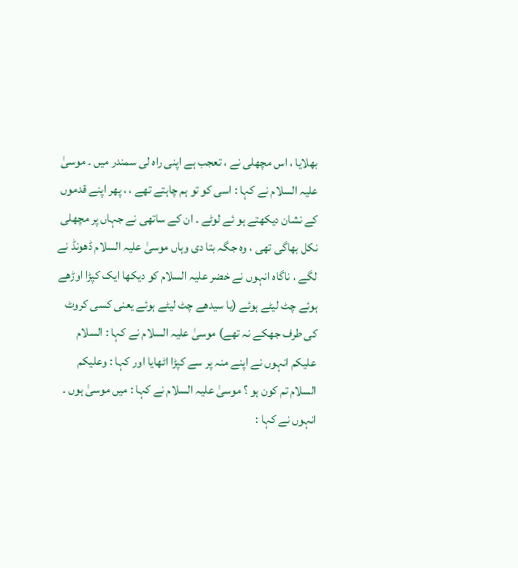بھلایا ، اس مچھلی نے ، تعجب ہے اپنی راہ لی سمندر میں ۔ موسیٰ علیہ السلام نے کہا : اسی کو تو ہم چاہتے تھے ، ، پھر اپنے قدموں کے نشان دیکھتے ہو ئے لوٹے ۔ ان کے ساتھی نے جہاں پر مچھلی نکل بھاگی تھی ، وہ جگہ بتا دی وہاں موسیٰ علیہ السلام ڈھونڈ نے لگے ، ناگاہ انہوں نے خضر علیہ السلام کو دیکھا ایک کپڑا اوڑھے ہوئے چٹ لیٹے ہوئے (یا سیدھے چٹ لیٹے ہوئے یعنی کسی کروٹ کی طرف جھکے نہ تھے) موسیٰ علیہ السلام نے کہا : السلام علیکم انہوں نے اپنے منہ پر سے کپڑا اٹھایا اور کہا : وعلیکم السلام تم کون ہو ؟ موسیٰ علیہ السلام نے کہا : میں موسیٰ ہوں ۔ انہوں نے کہا :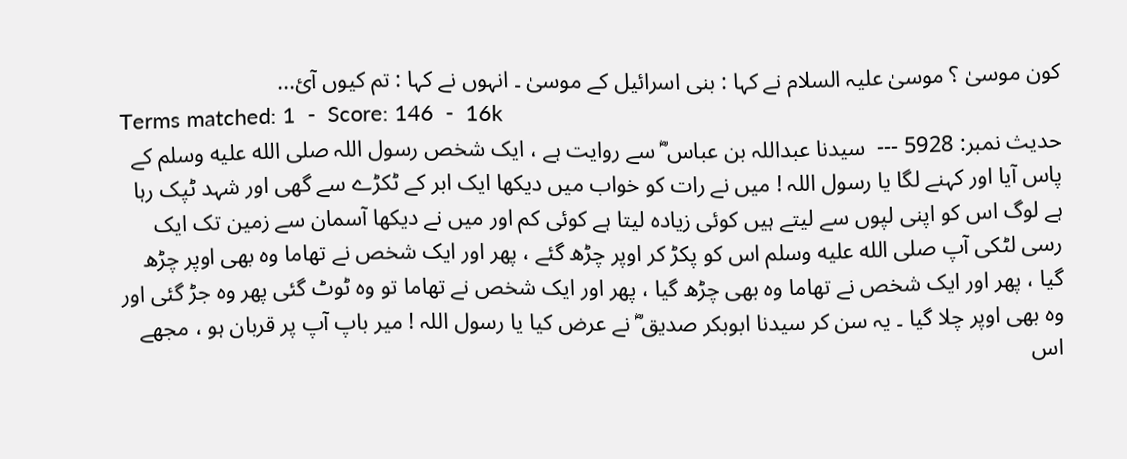کون موسیٰ ؟ موسیٰ علیہ السلام نے کہا : بنی اسرائیل کے موسیٰ ۔ انہوں نے کہا : تم کیوں آئ...
Terms matched: 1  -  Score: 146  -  16k
حدیث نمبر: 5928 ---  سیدنا عبداللہ بن عباس ؓ سے روایت ہے ، ایک شخص رسول اللہ صلى الله عليه وسلم کے پاس آیا اور کہنے لگا یا رسول اللہ ! میں نے رات کو خواب میں دیکھا ایک ابر کے ٹکڑے سے گھی اور شہد ٹپک رہا ہے لوگ اس کو اپنی لپوں سے لیتے ہیں کوئی زیادہ لیتا ہے کوئی کم اور میں نے دیکھا آسمان سے زمین تک ایک رسی لٹکی آپ صلى الله عليه وسلم اس کو پکڑ کر اوپر چڑھ گئے ، پھر اور ایک شخص نے تھاما وہ بھی اوپر چڑھ گیا ، پھر اور ایک شخص نے تھاما وہ بھی چڑھ گیا ، پھر اور ایک شخص نے تھاما تو وہ ٹوٹ گئی پھر وہ جڑ گئی اور وہ بھی اوپر چلا گیا ۔ یہ سن کر سیدنا ابوبکر صدیق ؓ نے عرض کیا یا رسول اللہ ! میر باپ آپ پر قربان ہو ، مجھے اس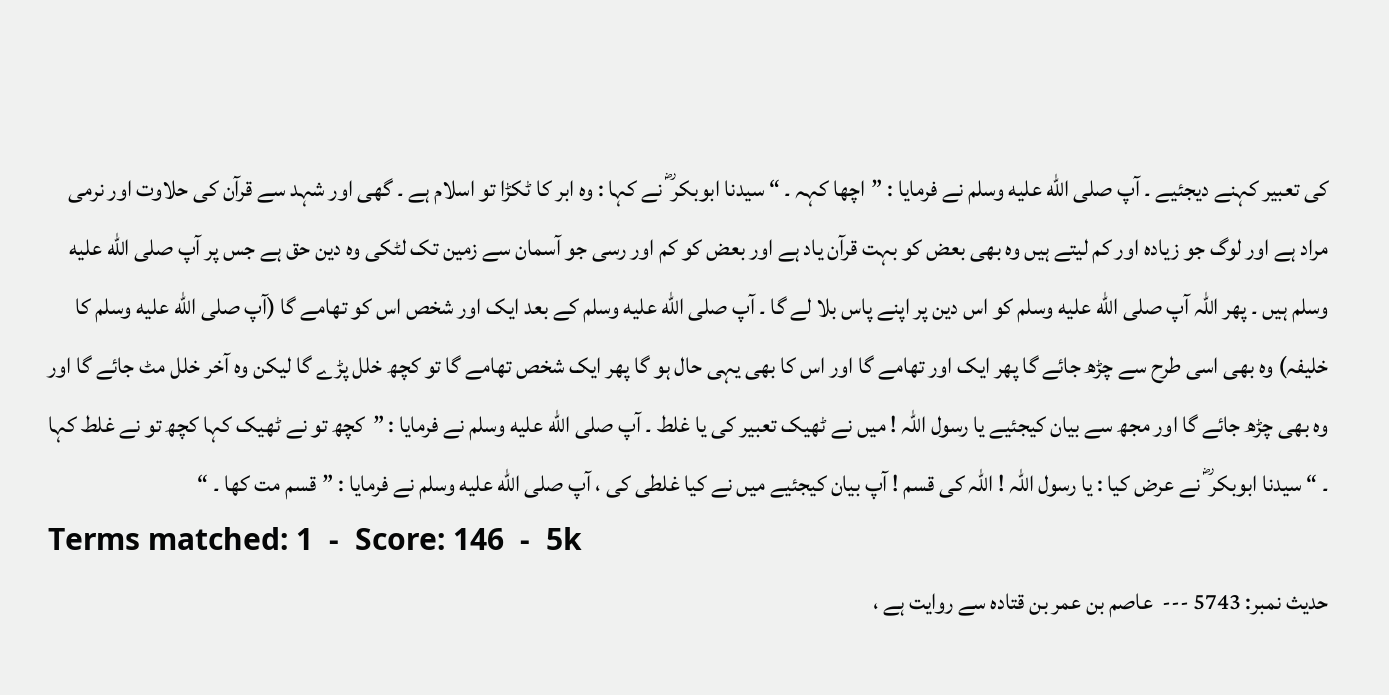کی تعبیر کہنے دیجئیے ۔ آپ صلى الله عليه وسلم نے فرمایا : ”اچھا کہہ ۔ “ سیدنا ابوبکر ؓ نے کہا : وہ ابر کا ٹکڑا تو اسلام ہے ۔ گھی اور شہد سے قرآن کی حلاوت اور نرمی مراد ہے اور لوگ جو زیادہ اور کم لیتے ہیں وہ بھی بعض کو بہت قرآن یاد ہے اور بعض کو کم اور رسی جو آسمان سے زمین تک لٹکی وہ دین حق ہے جس پر آپ صلى الله عليه وسلم ہیں ۔ پھر اللہ آپ صلى الله عليه وسلم کو اس دین پر اپنے پاس بلا لے گا ۔ آپ صلى الله عليه وسلم کے بعد ایک اور شخص اس کو تھامے گا (آپ صلى الله عليه وسلم کا خلیفہ) وہ بھی اسی طرح سے چڑھ جائے گا پھر ایک اور تھامے گا اور اس کا بھی یہی حال ہو گا پھر ایک شخص تھامے گا تو کچھ خلل پڑے گا لیکن وہ آخر خلل مٹ جائے گا اور وہ بھی چڑھ جائے گا اور مجھ سے بیان کیجئیے یا رسول اللہ ! میں نے ٹھیک تعبیر کی یا غلط ۔ آپ صلى الله عليه وسلم نے فرمایا : ”کچھ تو نے ٹھیک کہا کچھ تو نے غلط کہا ۔ “ سیدنا ابوبکر ؓ نے عرض کیا : یا رسول اللہ ! اللہ کی قسم ! آپ بیان کیجئیے میں نے کیا غلطی کی ، آپ صلى الله عليه وسلم نے فرمایا : ”قسم مت کھا ۔ “
Terms matched: 1  -  Score: 146  -  5k
حدیث نمبر: 5743 ---  عاصم بن عمر بن قتادہ سے روایت ہے ،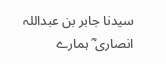سیدنا جابر بن عبداللہ انصاری ؓ ہمارے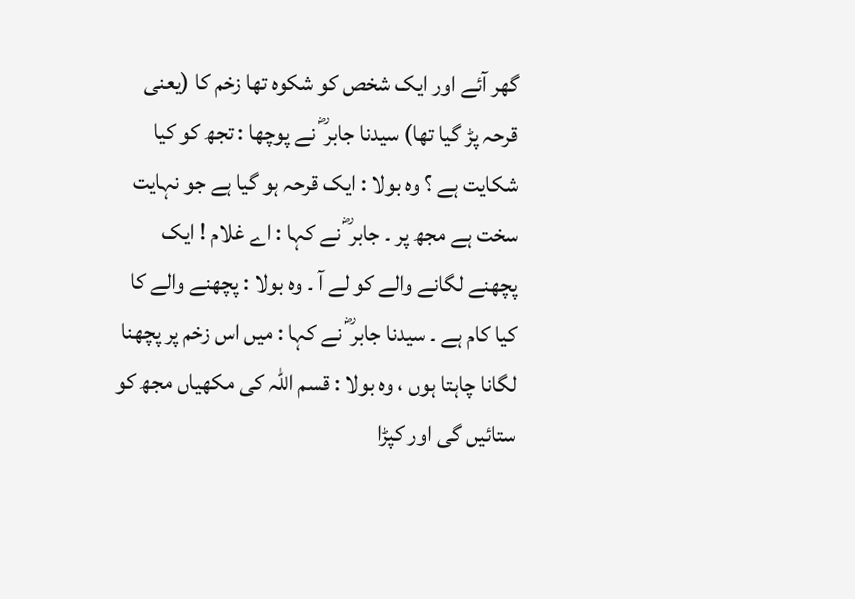گھر آئے اور ایک شخص کو شکوہ تھا زخم کا (یعنی قرحہ پڑ گیا تھا) سیدنا جابر ؓ نے پوچھا : تجھ کو کیا شکایت ہے ؟ وہ بولا : ایک قرحہ ہو گیا ہے جو نہایت سخت ہے مجھ پر ۔ جابر ؓ نے کہا : اے غلام ! ایک پچھنے لگانے والے کو لے آ ۔ وہ بولا : پچھنے والے کا کیا کام ہے ۔ سیدنا جابر ؓ نے کہا : میں اس زخم پر پچھنا لگانا چاہتا ہوں ، وہ بولا : قسم اللہ کی مکھیاں مجھ کو ستائیں گی اور کپڑا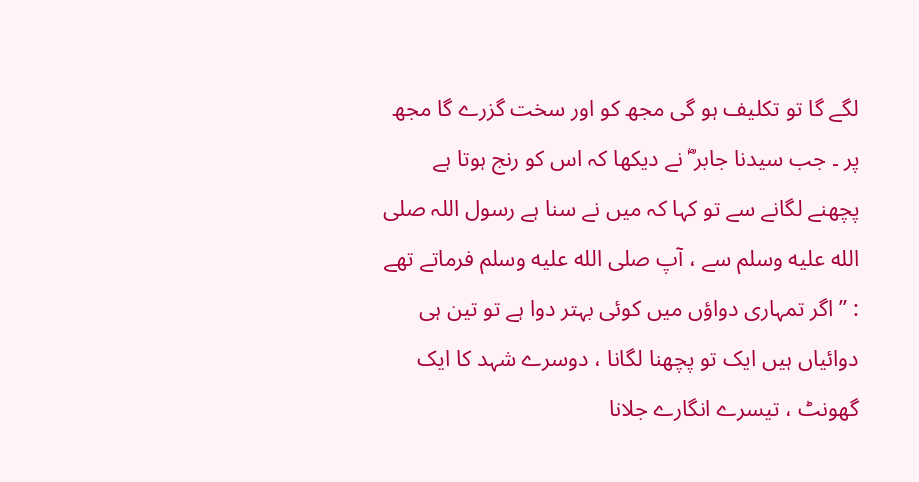لگے گا تو تکلیف ہو گی مجھ کو اور سخت گزرے گا مجھ پر ۔ جب سیدنا جابر ؓ نے دیکھا کہ اس کو رنج ہوتا ہے پچھنے لگانے سے تو کہا کہ میں نے سنا ہے رسول اللہ صلى الله عليه وسلم سے ، آپ صلى الله عليه وسلم فرماتے تھے : ” اگر تمہاری دواؤں میں کوئی بہتر دوا ہے تو تین ہی دوائیاں ہیں ایک تو پچھنا لگانا ، دوسرے شہد کا ایک گھونٹ ، تیسرے انگارے جلانا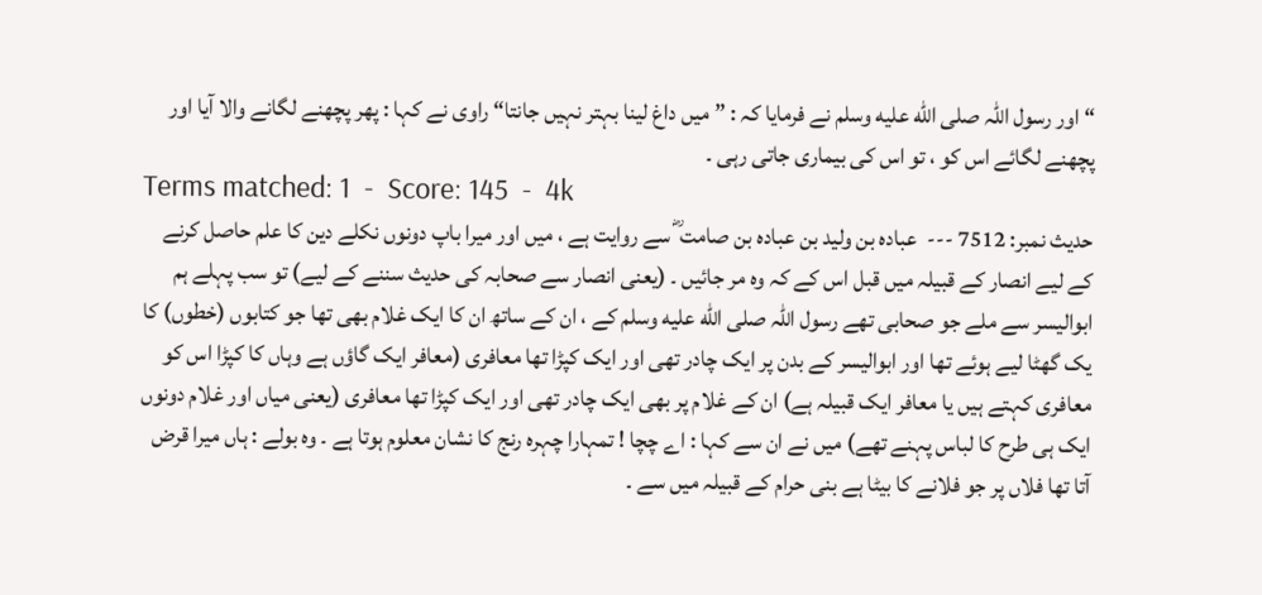“ اور رسول اللہ صلى الله عليه وسلم نے فرمایا کہ : ” میں داغ لینا بہتر نہیں جانتا“ راوی نے کہا : پھر پچھنے لگانے والا آیا اور پچھنے لگائے اس کو ، تو اس کی بیماری جاتی رہی ۔
Terms matched: 1  -  Score: 145  -  4k
حدیث نمبر: 7512 ---  عبادہ بن ولید بن عبادہ بن صامت ؓ سے روایت ہے ، میں اور میرا باپ دونوں نکلے دین کا علم حاصل کرنے کے لیے انصار کے قبیلہ میں قبل اس کے کہ وہ مر جائیں ۔ (یعنی انصار سے صحابہ کی حدیث سننے کے لیے) تو سب پہلے ہم ابوالیسر سے ملے جو صحابی تھے رسول اللہ صلى الله عليه وسلم کے ، ان کے ساتھ ان کا ایک غلام بھی تھا جو کتابوں (خطوں) کا یک گھٹا لیے ہوئے تھا اور ابوالیسر کے بدن پر ایک چادر تھی اور ایک کپڑا تھا معافری (معافر ایک گاؤں ہے وہاں کا کپڑا اس کو معافری کہتے ہیں یا معافر ایک قبیلہ ہے) ان کے غلام پر بھی ایک چادر تھی اور ایک کپڑا تھا معافری (یعنی میاں اور غلام دونوں ایک ہی طرح کا لباس پہنے تھے) میں نے ان سے کہا : اے چچا ! تمہارا چہرہ رنج کا نشان معلوم ہوتا ہے ۔ وہ بولے : ہاں میرا قرض آتا تھا فلاں پر جو فلانے کا بیٹا ہے بنی حرام کے قبیلہ میں سے ۔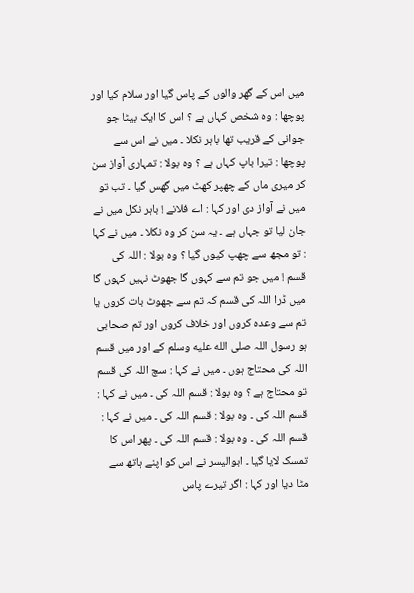میں اس کے گھر والوں کے پاس گیا اور سلام کیا اور پوچھا : وہ شخص کہاں ہے ؟ اس کا ایک بیٹا جو جوانی کے قریب تھا باہر نکلا ۔ میں نے اس سے پوچھا : تیرا باپ کہاں ہے ؟ وہ بولا : تمہاری آواز سن کر میری ماں کے چھپر کھٹ میں گھس گیا ۔ تب تو میں نے آواز دی اور کہا : اے فلانے ! باہر نکل میں نے جان لیا تو جہاں ہے ۔ یہ سن کر وہ نکلا ۔ میں نے کہا : تو مجھ سے چھپ کیوں گیا ؟ وہ بولا : اللہ کی قسم ! میں جو تم سے کہوں گا جھوٹ نہیں کہوں گا میں ڈرا اللہ کی قسم کہ تم سے جھوٹ بات کروں یا تم سے وعدہ کروں اور خلاف کروں اور تم صحابی ہو رسول اللہ صلى الله عليه وسلم کے اور میں قسم اللہ کی محتاج ہوں ۔ میں نے کہا : سچ اللہ کی قسم تو محتاج ہے ؟ وہ بولا : قسم اللہ کی ۔ میں نے کہا : قسم اللہ کی ۔ وہ بولا : قسم اللہ کی ۔ میں نے کہا : قسم اللہ کی ۔ وہ بولا : قسم اللہ کی ۔ پھر اس کا تمسک لایا گیا ۔ ابوالیسر نے اس کو اپنے ہاتھ سے مٹا دیا اور کہا : اگر تیرے پاس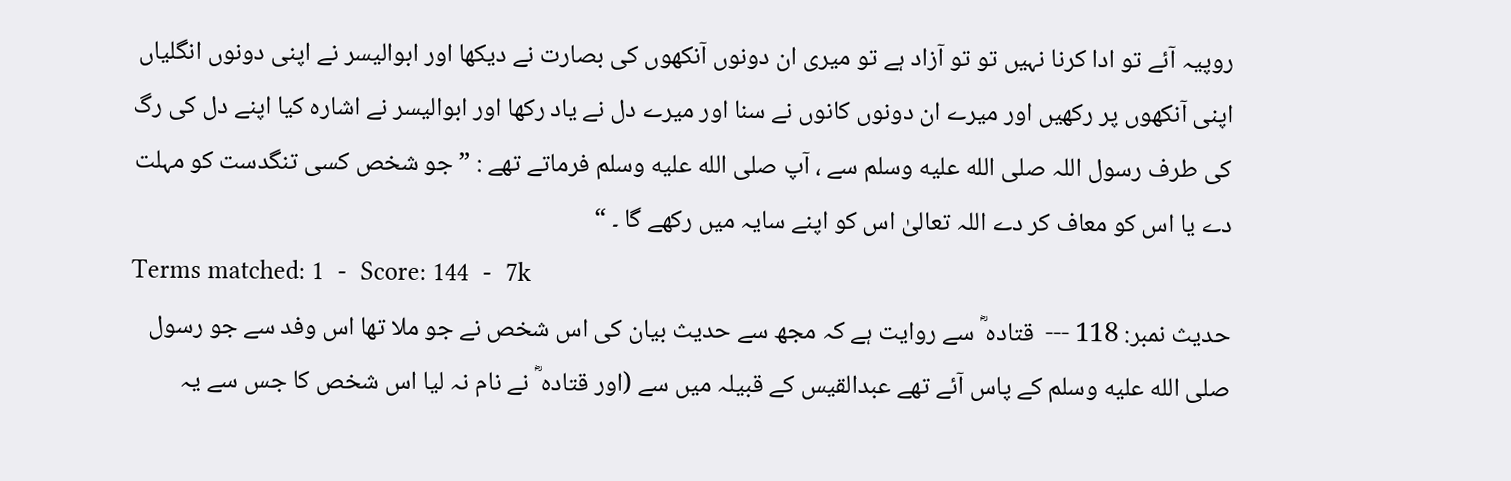روپیہ آئے تو ادا کرنا نہیں تو تو آزاد ہے تو میری ان دونوں آنکھوں کی بصارت نے دیکھا اور ابوالیسر نے اپنی دونوں انگلیاں اپنی آنکھوں پر رکھیں اور میرے ان دونوں کانوں نے سنا اور میرے دل نے یاد رکھا اور ابوالیسر نے اشارہ کیا اپنے دل کی رگ کی طرف رسول اللہ صلى الله عليه وسلم سے ، آپ صلى الله عليه وسلم فرماتے تھے : ” جو شخص کسی تنگدست کو مہلت دے یا اس کو معاف کر دے اللہ تعالیٰ اس کو اپنے سایہ میں رکھے گا ۔ “
Terms matched: 1  -  Score: 144  -  7k
حدیث نمبر: 118 ---  قتادہ ؓ سے روایت ہے کہ مجھ سے حدیث بیان کی اس شخص نے جو ملا تھا اس وفد سے جو رسول صلى الله عليه وسلم کے پاس آئے تھے عبدالقیس کے قبیلہ میں سے (اور قتادہ ؓ نے نام نہ لیا اس شخص کا جس سے یہ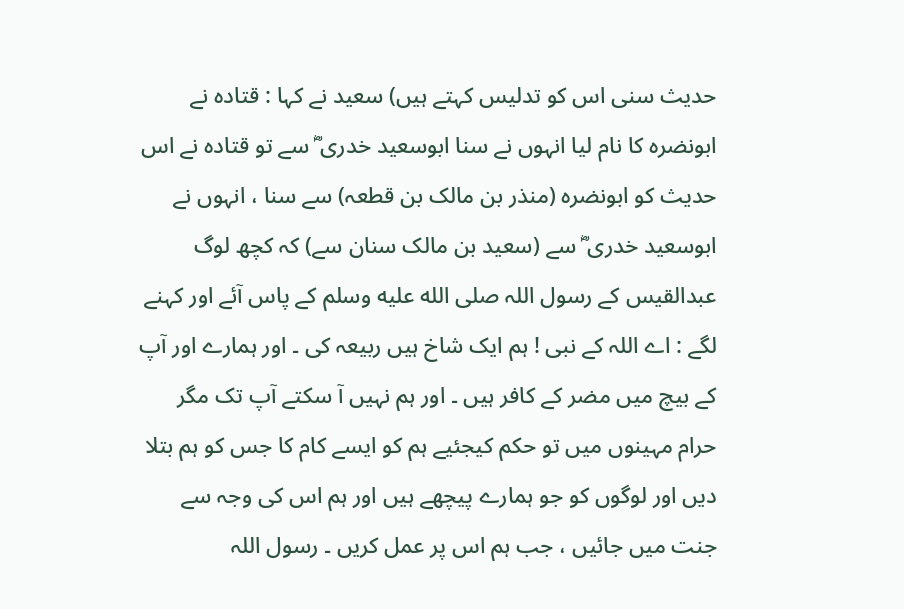حدیث سنی اس کو تدلیس کہتے ہیں) سعید نے کہا : قتادہ نے ابونضرہ کا نام لیا انہوں نے سنا ابوسعید خدری ؓ سے تو قتادہ نے اس حدیث کو ابونضرہ (منذر بن مالک بن قطعہ) سے سنا ، انہوں نے ابوسعید خدری ؓ سے (سعید بن مالک سنان سے) کہ کچھ لوگ عبدالقیس کے رسول اللہ صلى الله عليه وسلم کے پاس آئے اور کہنے لگے : اے اللہ کے نبی ! ہم ایک شاخ ہیں ربیعہ کی ۔ اور ہمارے اور آپ کے بیچ میں مضر کے کافر ہیں ۔ اور ہم نہیں آ سکتے آپ تک مگر حرام مہینوں میں تو حکم کیجئیے ہم کو ایسے کام کا جس کو ہم بتلا دیں اور لوگوں کو جو ہمارے پیچھے ہیں اور ہم اس کی وجہ سے جنت میں جائیں ، جب ہم اس پر عمل کریں ۔ رسول اللہ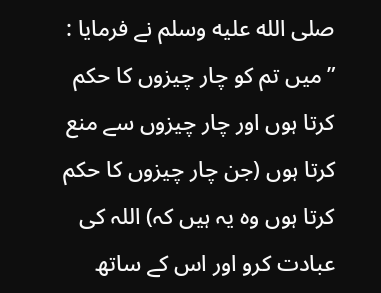صلى الله عليه وسلم نے فرمایا : ”میں تم کو چار چیزوں کا حکم کرتا ہوں اور چار چیزوں سے منع کرتا ہوں (جن چار چیزوں کا حکم کرتا ہوں وہ یہ ہیں کہ) اللہ کی عبادت کرو اور اس کے ساتھ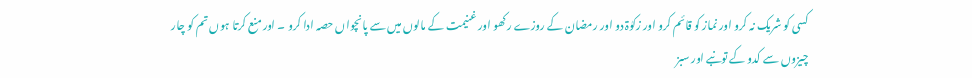کسی کو شریک نہ کرو اور نماز کو قائم کرو اور زکوٰۃ دو اور رمضان کے روزے رکھو اور غنیمت کے مالوں میں سے پانچواں حصہ ادا کرو ۔ اور منع کرتا ہوں تم کو چار چیزوں سے کدو کے تونبے اور سبز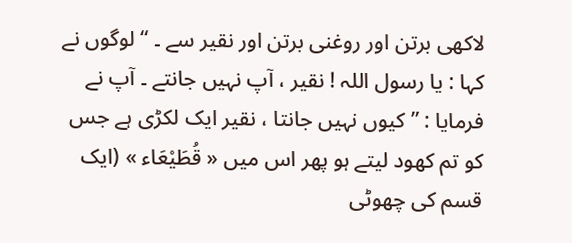لاکھی برتن اور روغنی برتن اور نقیر سے ۔ “ لوگوں نے کہا : یا رسول اللہ ! نقیر ، آپ نہیں جانتے ۔ آپ نے فرمایا : ”کیوں نہیں جانتا ، نقیر ایک لکڑی ہے جس کو تم کھود لیتے ہو پھر اس میں « قُطَيْعَاء » (ایک قسم کی چھوٹی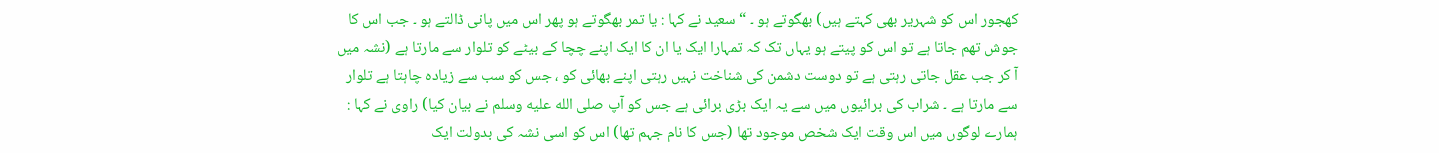کھجور اس کو شہریر بھی کہتے ہیں) بھگوتے ہو ۔ “ سعید نے کہا : یا تمر بھگوتے ہو پھر اس میں پانی ڈالتے ہو ۔ جب اس کا جوش تھم جاتا ہے تو اس کو پیتے ہو یہاں تک کہ تمہارا ایک یا ان کا ایک اپنے چچا کے بیٹے کو تلوار سے مارتا ہے (نشہ میں آ کر جب عقل جاتی رہتی ہے تو دوست دشمن کی شناخت نہیں رہتی اپنے بھائی کو ، جس کو سب سے زیادہ چاہتا ہے تلوار سے مارتا ہے ۔ شراب کی برائیوں میں سے یہ ایک بڑی برائی ہے جس کو آپ صلى الله عليه وسلم نے بیان کیا) راوی نے کہا : ہمارے لوگوں میں اس وقت ایک شخص موجود تھا (جس کا نام جہم تھا) اس کو اسی نشہ کی بدولت ایک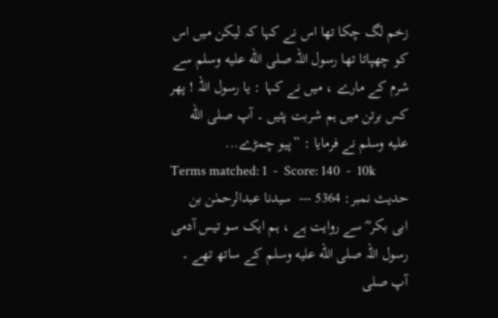زخم لگ چکا تھا اس نے کہا کہ لیکن میں اس کو چھپاتا تھا رسول اللہ صلى الله عليه وسلم سے شرم کے مارے ، میں نے کہا : یا رسول اللہ ! پھر کس برتن میں ہم شربت پئیں ۔ آپ صلى الله عليه وسلم نے فرمایا : ”پیو چمڑے...
Terms matched: 1  -  Score: 140  -  10k
حدیث نمبر: 5364 ---  سیدنا عبدالرحمٰن بن ابی بکر ؓ سے روایت ہے ، ہم ایک سو تیس آدمی رسول اللہ صلى الله عليه وسلم کے ساتھ تھے ۔ آپ صلى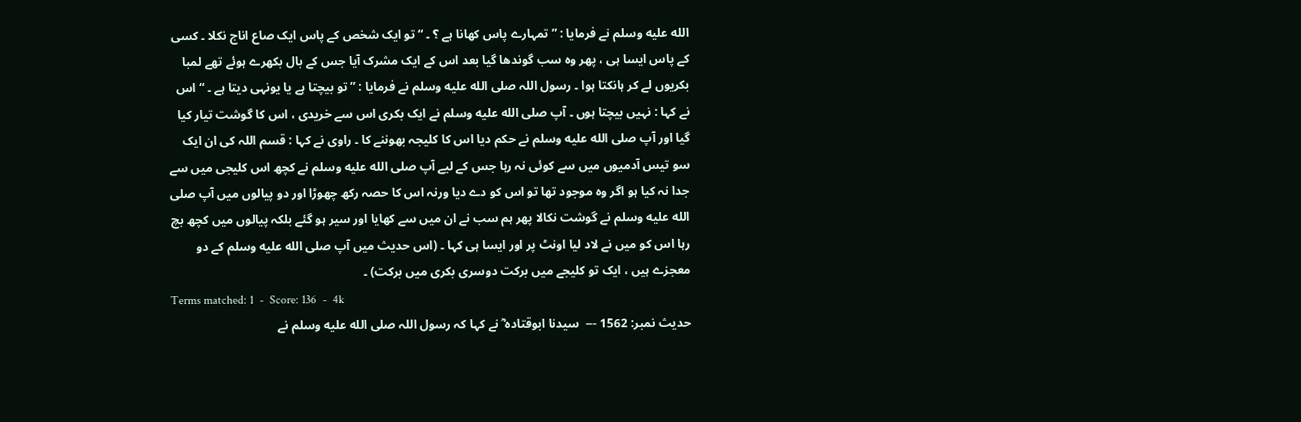الله عليه وسلم نے فرمایا : ” تمہارے پاس کھانا ہے ؟ ۔ “ تو ایک شخص کے پاس ایک صاع اناج نکلا ۔ کسی کے پاس ایسا ہی ، پھر وہ سب گوندھا گیا بعد اس کے ایک مشرک آیا جس کے بال بکھرے ہوئے تھے لمبا بکریوں لے کر ہانکتا ہوا ۔ رسول اللہ صلى الله عليه وسلم نے فرمایا : ” تو بیچتا ہے یا یونہی دیتا ہے ۔ “ اس نے کہا : نہیں بیچتا ہوں ۔ آپ صلى الله عليه وسلم نے ایک بکری اس سے خریدی ، اس کا گوشت تیار کیا گیا اور آپ صلى الله عليه وسلم نے حکم دیا اس کا کلیجہ بھوننے کا ۔ راوی نے کہا : قسم اللہ کی ان ایک سو تیس آدمیوں میں سے کوئی نہ رہا جس کے لیے آپ صلى الله عليه وسلم نے کچھ اس کلیجی میں سے جدا نہ کیا ہو اگر وہ موجود تھا تو اس کو دے دیا ورنہ اس کا حصہ رکھ چھوڑا اور دو پیالوں میں آپ صلى الله عليه وسلم نے گوشت نکالا پھر ہم سب نے ان میں سے کھایا اور سیر ہو گئے بلکہ پیالوں میں کچھ بچ رہا اس کو میں نے لاد لیا اونٹ پر اور ایسا ہی کہا ۔ (اس حدیث میں آپ صلى الله عليه وسلم کے دو معجزے ہیں ، ایک تو کلیجے میں برکت دوسری بکری میں برکت) ۔
Terms matched: 1  -  Score: 136  -  4k
حدیث نمبر: 1562 ---  سیدنا ابوقتادہ ؓ نے کہا کہ رسول اللہ صلى الله عليه وسلم نے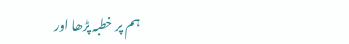ہم پر خطبہ پڑھا اور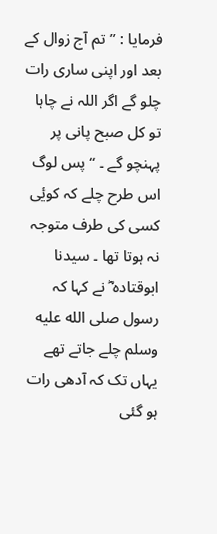فرمایا : ”تم آج زوال کے بعد اور اپنی ساری رات چلو گے اگر اللہ نے چاہا تو کل صبح پانی پر پہنچو گے ۔ “ پس لوگ اس طرح چلے کہ کویٔی کسی کی طرف متوجہ نہ ہوتا تھا ۔ سیدنا ابوقتادہ ؓ نے کہا کہ رسول صلى الله عليه وسلم چلے جاتے تھے یہاں تک کہ آدھی رات ہو گئی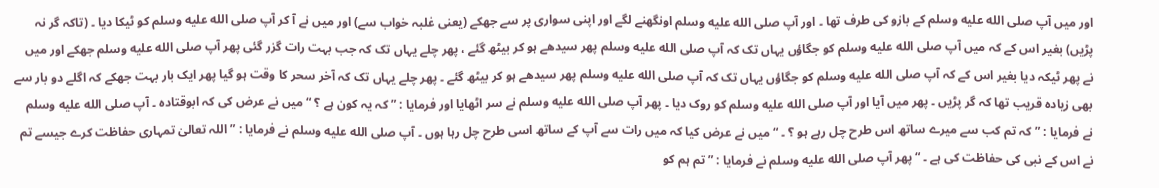اور میں آپ صلى الله عليه وسلم کے بازو کی طرف تھا ۔ اور آپ صلى الله عليه وسلم اونگھنے لگے اور اپنی سواری پر سے جھکے (یعنی غلبہ خواب سے) اور میں نے آ کر آپ صلى الله عليه وسلم کو ٹیکا دیا ۔ (تاکہ گر نہ پڑیں) بغیر اس کے کہ میں آپ صلى الله عليه وسلم کو جگاؤں یہاں تک کہ آپ صلى الله عليه وسلم پھر سیدھے ہو کر بیٹھ گئے ، پھر چلے یہاں تک کہ جب بہت رات گزر گئی پھر آپ صلى الله عليه وسلم جھکے اور میں نے پھر ٹیکہ دیا بغیر اس کے کہ آپ صلى الله عليه وسلم کو جگاؤں یہاں تک کہ آپ صلى الله عليه وسلم پھر سیدھے ہو کر بیٹھ گئے ۔ پھر چلے یہاں تک کہ آخر سحر کا وقت ہو گیا پھر ایک بار بہت جھکے کہ اگلے دو بار سے بھی زیادہ قریب تھا کہ گر پڑیں ۔ پھر میں آیا اور آپ صلى الله عليه وسلم کو روک دیا ۔ پھر آپ صلى الله عليه وسلم نے سر اٹھایا اور فرمایا : ” کہ یہ کون ہے ؟ “ میں نے عرض کی کہ ابوقتادہ ۔ آپ صلى الله عليه وسلم نے فرمایا : ” کہ تم کب سے میرے ساتھ اس طرح چل رہے ہو ؟ ۔ “ میں نے عرض کیا کہ میں رات سے آپ کے ساتھ اسی طرح چل رہا ہوں ۔ آپ صلى الله عليه وسلم نے فرمایا : ” اللہ تعالیٰ تمہاری حفاظت کرے جیسے تم نے اس کے نبی کی حفاظت کی ہے ۔ “ پھر آپ صلى الله عليه وسلم نے فرمایا : ” تم ہم کو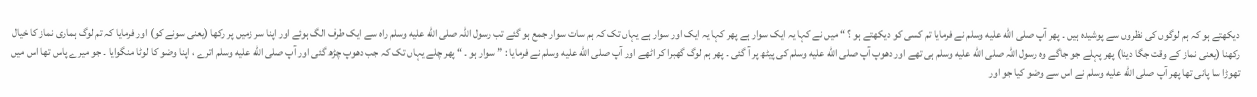دیکھتے ہو کہ ہم لوگوں کی نظروں سے پوشیدہ ہیں ۔ پھر آپ صلى الله عليه وسلم نے فرمایا تم کسی کو دیکھتے ہو ؟ “ میں نے کہا یہ ایک سوار ہے پھر کہا یہ ایک اور سوار ہے یہاں تک کہ ہم سات سوار جمع ہو گئے تب رسول اللہ صلى الله عليه وسلم راہ سے ایک طرف الگ ہوئے اور اپنا سر زمیں پر رکھا (یعنی سونے کو) اور فرمایا کہ تم لوگ ہماری نماز کا خیال رکھنا (یعنی نماز کے وقت جگا دینا) پھر پہلے جو جاگے وہ رسول اللہ صلى الله عليه وسلم ہی تھے اور دھوپ آپ صلى الله عليه وسلم کی پیٹھ پر آ گئی ۔ پھر ہم لوگ گھبرا کر اٹھے اور آپ صلى الله عليه وسلم نے فرمایا : ” سوار ہو ۔ “ پھر چلے یہاں تک کہ جب دھوپ چڑھ گئی اور آپ صلى الله عليه وسلم اترے ، اپنا وضو کا لوٹا منگوایا ۔ جو میرے پاس تھا اس میں تھوڑا سا پانی تھا پھر آپ صلى الله عليه وسلم نے اس سے وضو کیا جو اور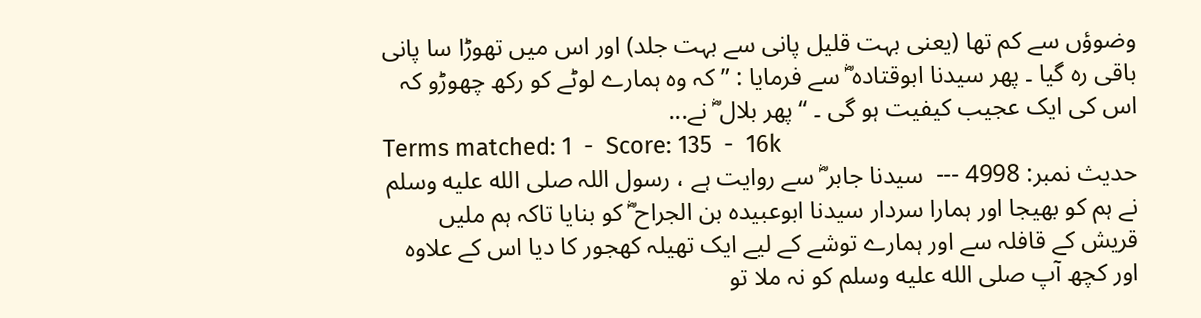وضوؤں سے کم تھا (یعنی بہت قلیل پانی سے بہت جلد) اور اس میں تھوڑا سا پانی باقی رہ گیا ۔ پھر سیدنا ابوقتادہ ؓ سے فرمایا : ” کہ وہ ہمارے لوٹے کو رکھ چھوڑو کہ اس کی ایک عجیب کیفیت ہو گی ۔ “ پھر بلال ؓ نے...
Terms matched: 1  -  Score: 135  -  16k
حدیث نمبر: 4998 ---  سیدنا جابر ؓ سے روایت ہے ، رسول اللہ صلى الله عليه وسلم نے ہم کو بھیجا اور ہمارا سردار سیدنا ابوعبیدہ بن الجراح ؓ کو بنایا تاکہ ہم ملیں قریش کے قافلہ سے اور ہمارے توشے کے لیے ایک تھیلہ کھجور کا دیا اس کے علاوہ اور کچھ آپ صلى الله عليه وسلم کو نہ ملا تو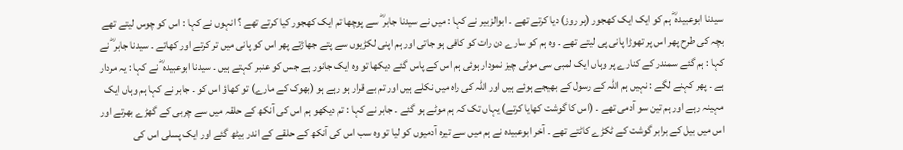سیدنا ابوعبیدہ ؓ ہم کو ایک ایک کھجور (ہر روز) دیا کرتے تھے ۔ ابوالزبیر نے کہا : میں نے سیدنا جابر ؓ سے پوچھا تم ایک کھجور کیا کرتے تھے ؟ انہوں نے کہا : اس کو چوس لیتے تھے بچہ کی طرح پھر اس پر تھوڑا پانی پی لیتے تھے ۔ وہ ہم کو سارے دن رات کو کافی ہو جاتی اور ہم اپنی لکڑیوں سے پتے جھاڑتے پھر اس کو پانی میں تر کرتے اور کھاتے ۔ سیدنا جابر ؓ نے کہا : ہم گئے سمندر کے کنارے پر وہاں ایک لمبی سی موٹی چیز نمودار ہوئی ہم اس کے پاس گئے دیکھا تو وہ ایک جانور ہے جس کو عنبر کہتے ہیں ۔ سیدنا ابوعبیدہ ؓ نے کہا : یہ مردار ہے ۔ پھر کہنے لگے : نہیں ہم اللہ کے رسول کے بھیجے ہوئے ہیں اور اللہ کی راہ میں نکلے ہیں اور تم بے قرار ہو رہے ہو (بھوک کے مارے) تو کھاؤ اس کو ۔ جابر نے کہا ہم وہاں ایک مہینہ رہے اور ہم تین سو آدمی تھے ۔ (اس کا گوشت کھایا کرتے) یہاں تک کہ ہم موٹے ہو گئے ۔ جابر نے کہا : تم دیکھو ہم اس کی آنکھ کے حلقہ میں سے چربی کے گھڑے بھرتے اور اس میں بیل کے برابر گوشت کے ٹکڑے کاٹتے تھے ۔ آخر ابوعبیدہ نے ہم میں سے تیرہ آدمیوں کو لیا تو وہ سب اس کی آنکھ کے حلقے کے اندر بیٹھ گئے اور ایک پسلی اس کی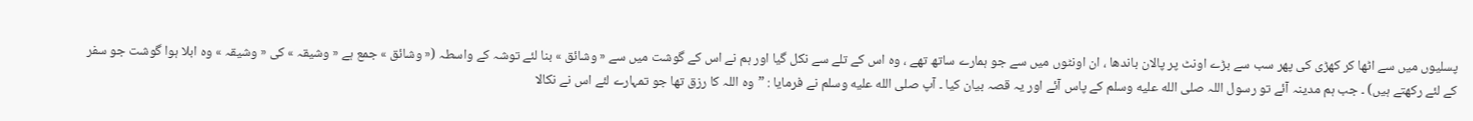پسلیوں میں سے اٹھا کر کھڑی کی پھر سب سے بڑے اونٹ پر پالان باندھا ، ان اونٹوں میں سے جو ہمارے ساتھ تھے ، وہ اس کے تلے سے نکل گیا اور ہم نے اس کے گوشت میں سے « وشائق » بنا لئے توشہ کے واسطہ (« وشائق » جمع ہے « وشيقہ » کی « وشيقہ » وہ ابلا ہوا گوشت جو سفر کے لئے رکھتے ہیں) ۔ جب ہم مدینہ آئے تو رسول اللہ صلى الله عليه وسلم کے پاس آئے اور یہ قصہ بیان کیا ۔ آپ صلى الله عليه وسلم نے فرمایا : ”وہ اللہ کا رزق تھا جو تمہارے لئے اس نے نکالا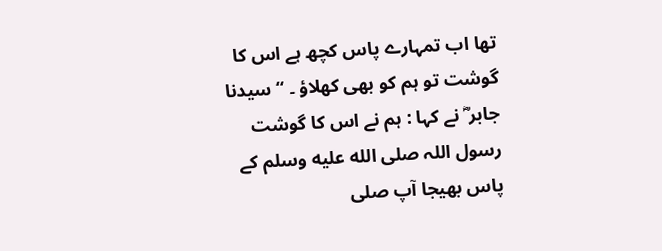تھا اب تمہارے پاس کچھ ہے اس کا گوشت تو ہم کو بھی کھلاؤ ۔ “ سیدنا جابر ؓ نے کہا : ہم نے اس کا گوشت رسول اللہ صلى الله عليه وسلم کے پاس بھیجا آپ صلى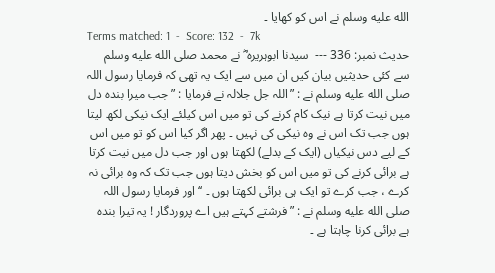الله عليه وسلم نے اس کو کھایا ۔
Terms matched: 1  -  Score: 132  -  7k
حدیث نمبر: 336 ---  سیدنا ابوہریرہ ؓ نے محمد صلى الله عليه وسلم سے کئی حدیثیں بیان کیں ان میں سے ایک یہ تھی کہ فرمایا رسول اللہ صلى الله عليه وسلم نے : ”اللہ جل جلالہ نے فرمایا : ”جب میرا بندہ دل میں نیت کرتا ہے نیک کام کرنے کی تو میں اس کیلئے ایک نیکی لکھ لیتا ہوں جب تک اس نے وہ نیکی کی نہیں ۔ پھر اگر کیا اس کو تو میں اس کے لیے دس نیکیاں (ایک کے بدلے) لکھتا ہوں اور جب دل میں نیت کرتا ہے برائی کرنے کی تو میں اس کو بخش دیتا ہوں جب تک کہ وہ برائی نہ کرے ، جب کرے تو ایک ہی برائی لکھتا ہوں ۔ ‘‘ اور فرمایا رسول اللہ صلى الله عليه وسلم نے : ”فرشتے کہتے ہیں اے پروردگار ! یہ تیرا بندہ ہے برائی کرنا چاہتا ہے ۔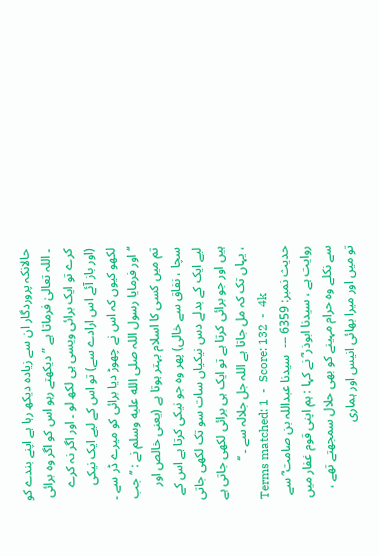حالانکہ پروردگار ان سے زیادہ دیکھ رہا ہے اپنے بندے کو ۔ اللہ تعالیٰ فرماتا ہے ”دیکھتے رہو اس کو اگر وہ برائی کرے تو ایک برائی ویسی ہی لکھ لو ۔ اور اگر نہ کرے (اور باز آئے اس ارادے سے) تو اس کے لیے ایک نیکی لکھو کیوں کہ اس نے چھوڑ دیا برائی کو میرے ڈر سے ۔ ‘‘ اور فرمایا رسول اللہ صلى الله عليه وسلم نے : ’’ جب تم میں کسی کا اسلام بہتر ہوتا ہے (یعنی خالص اور سچا ، نفاق سے خالی) پھر وہ جو نیکی کرتا ہے اس کے لیے ایک کے بدلے دس نیکیاں سات سو تک لکھی جاتی ہیں اور جو برائی کرتا ہے تو ایک ہی برائی لکھی جاتی ہے ، یہاں تک کہ مل جاتا ہے اللہ جل جلالہ سے ۔ ‘‘
Terms matched: 1  -  Score: 132  -  4k
حدیث نمبر: 6359 ---  سیدنا عبداللہ بن صامت ؓ سے روایت ہے ، سیدنا ابوذر ؓ نے کہا : ہم اپنی قوم غفار میں سے نکلے وہ حرام مہینے کو بھی حلال سمجھتے تھے ، تو میں اور میرا بھائی انیس اور ہماری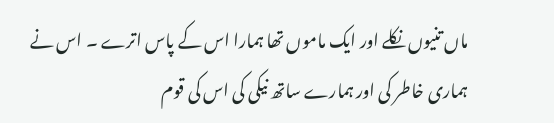ماں تنیوں نکلے اور ایک ماموں تھا ہمارا اس کے پاس اترے ۔ اس نے ہماری خاطر کی اور ہمارے ساتھ نیکی کی اس کی قوم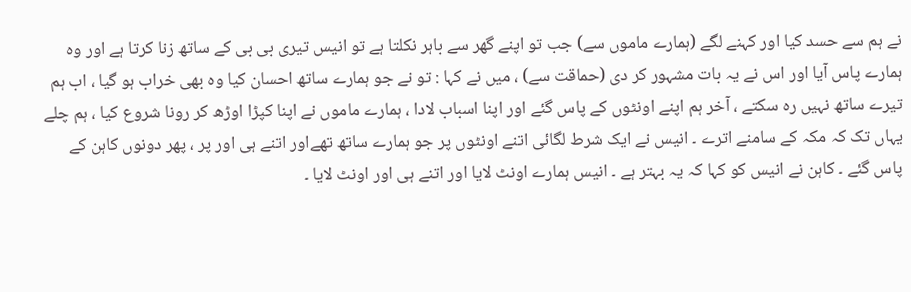نے ہم سے حسد کیا اور کہنے لگے (ہمارے ماموں سے) جب تو اپنے گھر سے باہر نکلتا ہے تو انیس تیری بی بی کے ساتھ زنا کرتا ہے اور وہ ہمارے پاس آيا اور اس نے یہ بات مشہور کر دی (حماقت سے) ، میں نے کہا : تو نے جو ہمارے ساتھ احسان کیا وہ بھی خراب ہو گیا ، اب ہم تیرے ساتھ نہیں رہ سکتے ، آخر ہم اپنے اونٹوں کے پاس گئے اور اپنا اسباب لادا ، ہمارے ماموں نے اپنا کپڑا اوڑھ کر رونا شروع کیا ، ہم چلے یہاں تک کہ مکہ کے سامنے اترے ۔ انیس نے ایک شرط لگائی اتنے اونٹوں پر جو ہمارے ساتھ تھےاور اتنے ہی اور پر ، پھر دونوں کاہن کے پاس گئے ۔ کاہن نے انیس کو کہا کہ یہ بہتر ہے ۔ انیس ہمارے اونٹ لایا اور اتنے ہی اور اونٹ لایا ۔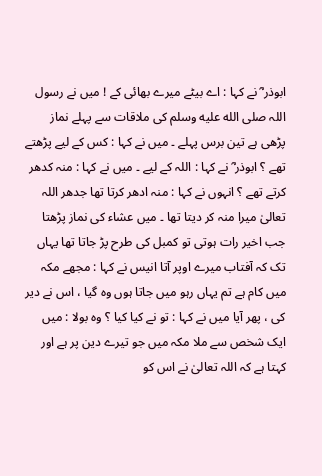ابوذر ؓ نے کہا : اے بیٹے میرے بھائی کے ! میں نے رسول اللہ صلى الله عليه وسلم کی ملاقات سے پہلے نماز پڑھی ہے تین برس پہلے ۔ میں نے کہا : کس کے لیے پڑھتے تھے ؟ ابوذر ؓ نے کہا : اللہ کے لیے ۔ میں نے کہا : منہ کدھر کرتے تھے ؟ انہوں نے کہا : منہ ادھر کرتا تھا جدھر اللہ تعالیٰ میرا منہ کر دیتا تھا ۔ میں عشاء کی نماز پڑھتا جب اخیر رات ہوتی تو کمبل کی طرح پڑ جاتا تھا یہاں تک کہ آفتاب میرے اوپر آتا انیس نے کہا : مجھے مکہ میں کام ہے تم یہاں رہو میں جاتا ہوں وہ گیا ، اس نے دیر کی ، پھر آیا میں نے کہا : تو نے کیا کیا ؟ وہ بولا : میں ایک شخص سے ملا مکہ میں جو تیرے دین پر ہے اور کہتا ہے کہ اللہ تعالیٰ نے اس کو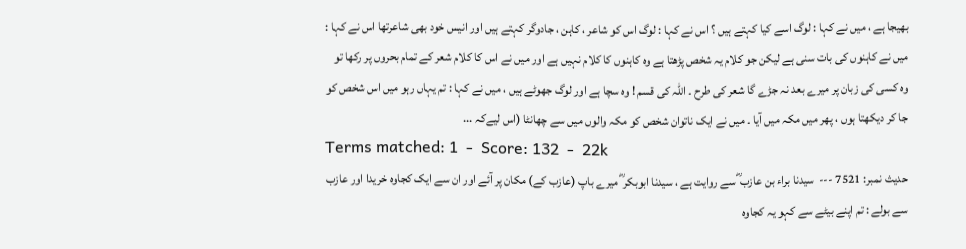بھیجا ہے ، میں نے کہا : لوگ اسے کیا کہتے ہیں ؟ اس نے کہا : لوگ اس کو شاعر ، کاہن ، جادوگر کہتے ہیں اور انیس خود بھی شاعرتھا اس نے کہا : میں نے کاہنوں کی بات سنی ہے لیکن جو کلام یہ شخص پڑھتا ہے وہ کاہنوں کا کلام نہیں ہے اور میں نے اس کا کلام شعر کے تمام بحروں پر رکھا تو وہ کسی کی زبان پر میرے بعد نہ جڑے گا شعر کی طرح ۔ اللہ کی قسم ! وہ سچا ہے اور لوگ جھوٹے ہیں ، میں نے کہا : تم یہاں رہو میں اس شخص کو جا کر دیکھتا ہوں ، پھر میں مکہ میں آیا ۔ میں نے ایک ناتوان شخص کو مکہ والوں میں سے چھانٹا (اس لیےکہ ...
Terms matched: 1  -  Score: 132  -  22k
حدیث نمبر: 7521 ---  سیدنا براء بن عازب ؓ سے روایت ہے ، سیدنا ابوبکر ؓ میرے باپ (عازب کے) مکان پر آئے اور ان سے ایک کجاوہ خریدا اور عازب سے بولے : تم اپنے بیٹے سے کہو یہ کجاوہ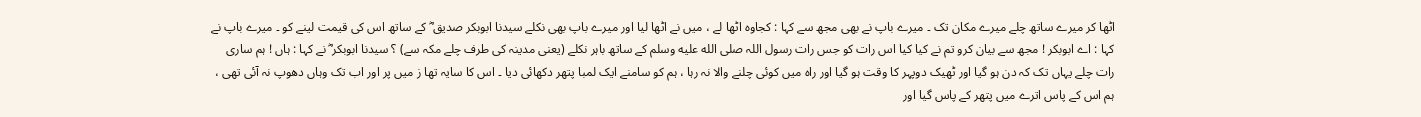اٹھا کر میرے ساتھ چلے میرے مکان تک ۔ میرے باپ نے بھی مجھ سے کہا : کجاوہ اٹھا لے ، میں نے اٹھا لیا اور میرے باپ بھی نکلے سیدنا ابوبکر صدیق ؓ کے ساتھ اس کی قیمت لینے کو ۔ میرے باپ نے کہا : اے ابوبکر ! مجھ سے بیان کرو تم نے کیا کیا اس رات کو جس رات رسول اللہ صلى الله عليه وسلم کے ساتھ باہر نکلے (یعنی مدینہ کی طرف چلے مکہ سے) ؟ سیدنا ابوبکر ؓ نے کہا : ہاں ! ہم ساری رات چلے یہاں تک کہ دن ہو گیا اور ٹھیک دوپہر کا وقت ہو گیا اور راہ میں کوئی چلنے والا نہ رہا ، ہم کو سامنے ایک لمبا پتھر دکھائی دیا ۔ اس کا سایہ تھا ز میں پر اور اب تک وہاں دھوپ نہ آئی تھی ، ہم اس کے پاس اترے میں پتھر کے پاس گیا اور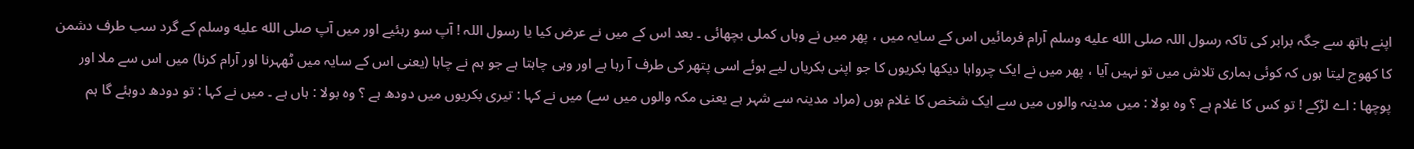اپنے ہاتھ سے جگہ برابر کی تاکہ رسول اللہ صلى الله عليه وسلم آرام فرمائیں اس کے سایہ میں ، پھر میں نے وہاں کملی بچھائی ۔ بعد اس کے میں نے عرض کیا یا رسول اللہ ! آپ سو رہئیے اور میں آپ صلى الله عليه وسلم کے گرد سب طرف دشمن کا کھوج لیتا ہوں کہ کوئی ہماری تلاش میں تو نہیں آیا ، پھر میں نے ایک چرواہا دیکھا بکریوں کا جو اپنی بکریاں لیے ہوئے اسی پتھر کی طرف آ رہا ہے اور وہی چاہتا ہے جو ہم نے چاہا (یعنی اس کے سایہ میں ٹھہرنا اور آرام کرنا) میں اس سے ملا اور پوچھا : اے لڑکے ! تو کس کا غلام ہے ؟ وہ بولا : میں مدینہ والوں میں سے ایک شخص کا غلام ہوں (مراد مدینہ سے شہر ہے یعنی مکہ والوں میں سے) میں نے کہا : تیری بکریوں میں دودھ ہے ؟ وہ بولا : ہاں ہے ۔ میں نے کہا : تو دودھ دوہئے گا ہم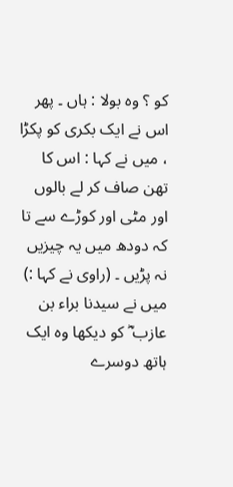کو ؟ وہ بولا : ہاں ۔ پھر اس نے ایک بکری کو پکڑا ، میں نے کہا : اس کا تھن صاف کر لے بالوں اور مٹی اور کوڑے سے تا کہ دودھ میں یہ چیزیں نہ پڑیں ۔ (راوی نے کہا :) میں نے سیدنا براء بن عازب ؓ کو دیکھا وہ ایک ہاتھ دوسرے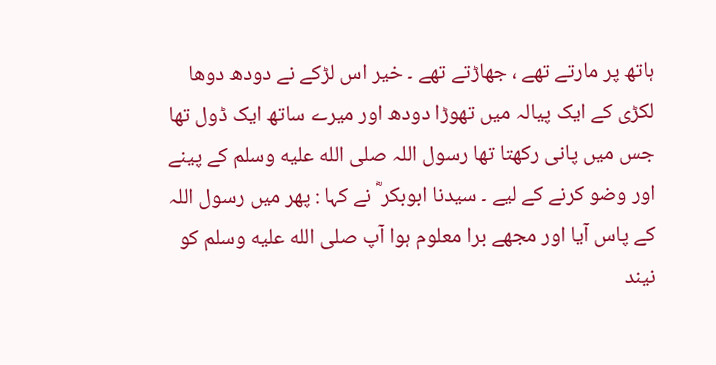ہاتھ پر مارتے تھے ، جھاڑتے تھے ۔ خیر اس لڑکے نے دودھ دوھا لکڑی کے ایک پیالہ میں تھوڑا دودھ اور میرے ساتھ ایک ڈول تھا جس میں پانی رکھتا تھا رسول اللہ صلى الله عليه وسلم کے پینے اور وضو کرنے کے لیے ۔ سیدنا ابوبکر ؓ نے کہا : پھر میں رسول اللہ کے پاس آیا اور مجھے برا معلوم ہوا آپ صلى الله عليه وسلم کو نیند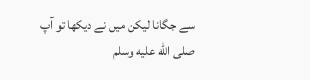سے جگانا لیکن میں نے دیکھا تو آپ صلى الله عليه وسلم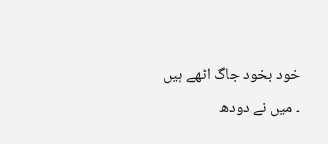خود بخود جاگ اٹھے ہیں ۔ میں نے دودھ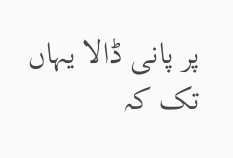پر پانی ڈالا یہاں تک کہ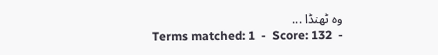وہ ٹھنڈا ...
Terms matched: 1  -  Score: 132  -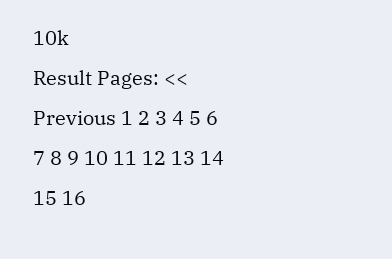10k
Result Pages: << Previous 1 2 3 4 5 6 7 8 9 10 11 12 13 14 15 16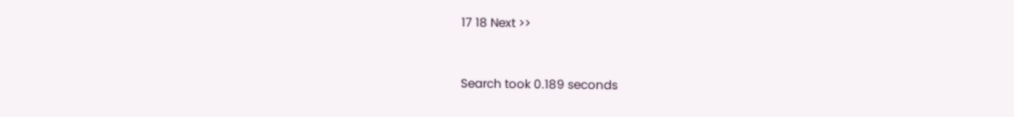17 18 Next >>


Search took 0.189 seconds